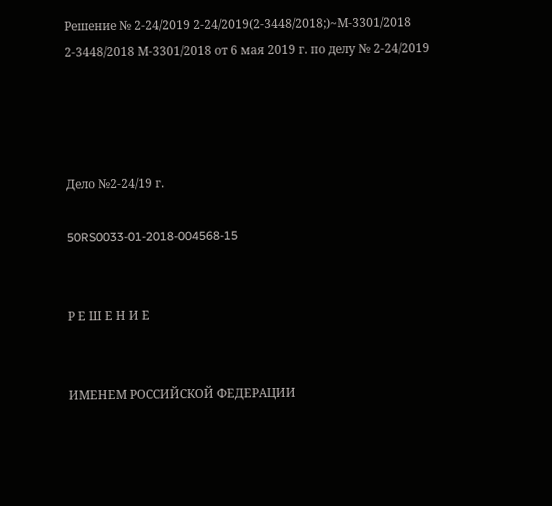Решение № 2-24/2019 2-24/2019(2-3448/2018;)~М-3301/2018 2-3448/2018 М-3301/2018 от 6 мая 2019 г. по делу № 2-24/2019




Дело №2-24/19 г.

50RS0033-01-2018-004568-15


Р Е Ш Е Н И Е


ИМЕНЕМ РОССИЙСКОЙ ФЕДЕРАЦИИ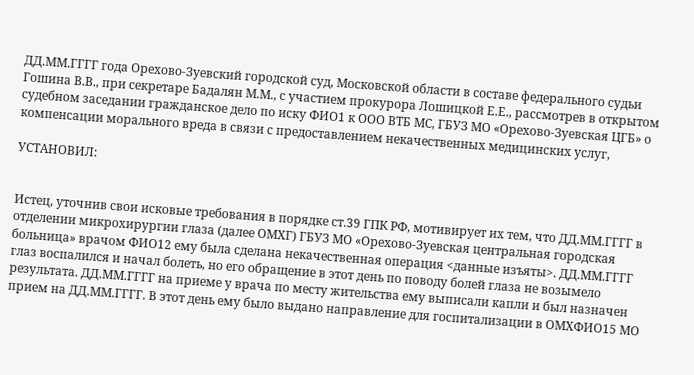ДД.ММ.ГГГГ года Орехово-Зуевский городской суд, Московской области в составе федерального судьи Гошина В.В., при секретаре Бадалян М.М., с участием прокурора Лошицкой Е.Е., рассмотрев в открытом судебном заседании гражданское дело по иску ФИО1 к ООО ВТБ МС, ГБУЗ МО «Орехово-Зуевская ЦГБ» о компенсации морального вреда в связи с предоставлением некачественных медицинских услуг,

УСТАНОВИЛ:


Истец, уточнив свои исковые требования в порядке ст.39 ГПК РФ, мотивирует их тем, что ДД.ММ.ГГГГ в отделении микрохирургии глаза (далее ОМХГ) ГБУЗ МО «Орехово-Зуевская центральная городская больница» врачом ФИО12 ему была сделана некачественная операция <данные изъяты>. ДД.ММ.ГГГГ глаз воспалился и начал болеть, но его обращение в этот день по поводу болей глаза не возымело результата. ДД.ММ.ГГГГ на приеме у врача по месту жительства ему выписали капли и был назначен прием на ДД.ММ.ГГГГ. В этот день ему было выдано направление для госпитализации в ОМХФИО15 МО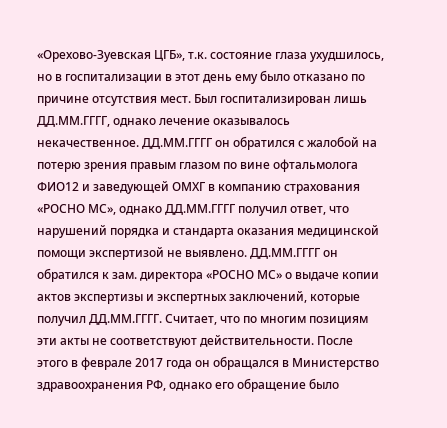«Орехово-Зуевская ЦГБ», т.к. состояние глаза ухудшилось, но в госпитализации в этот день ему было отказано по причине отсутствия мест. Был госпитализирован лишь ДД.ММ.ГГГГ, однако лечение оказывалось некачественное. ДД.ММ.ГГГГ он обратился с жалобой на потерю зрения правым глазом по вине офтальмолога ФИО12 и заведующей ОМХГ в компанию страхования «РОСНО МС», однако ДД.ММ.ГГГГ получил ответ, что нарушений порядка и стандарта оказания медицинской помощи экспертизой не выявлено. ДД.ММ.ГГГГ он обратился к зам. директора «РОСНО МС» о выдаче копии актов экспертизы и экспертных заключений, которые получил ДД.ММ.ГГГГ. Считает, что по многим позициям эти акты не соответствуют действительности. После этого в феврале 2017 года он обращался в Министерство здравоохранения РФ, однако его обращение было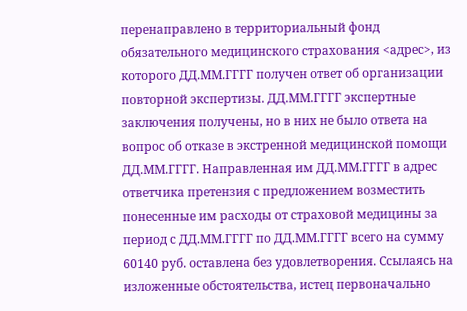перенаправлено в территориальный фонд обязательного медицинского страхования <адрес>, из которого ДД.ММ.ГГГГ получен ответ об организации повторной экспертизы. ДД.ММ.ГГГГ экспертные заключения получены, но в них не было ответа на вопрос об отказе в экстренной медицинской помощи ДД.ММ.ГГГГ. Направленная им ДД.ММ.ГГГГ в адрес ответчика претензия с предложением возместить понесенные им расходы от страховой медицины за период с ДД.ММ.ГГГГ по ДД.ММ.ГГГГ всего на сумму 60140 руб. оставлена без удовлетворения. Ссылаясь на изложенные обстоятельства, истец первоначально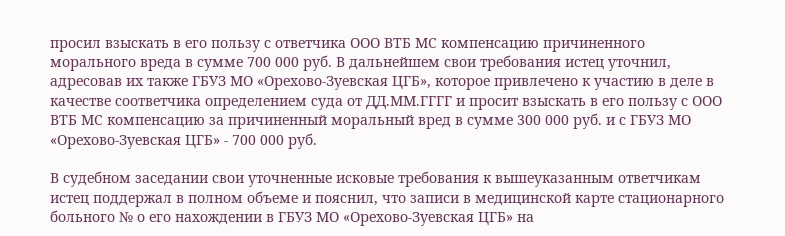просил взыскать в его пользу с ответчика ООО ВТБ МС компенсацию причиненного морального вреда в сумме 700 000 руб. В дальнейшем свои требования истец уточнил, адресовав их также ГБУЗ МО «Орехово-Зуевская ЦГБ», которое привлечено к участию в деле в качестве соответчика определением суда от ДД.ММ.ГГГГ и просит взыскать в его пользу с ООО ВТБ МС компенсацию за причиненный моральный вред в сумме 300 000 руб. и с ГБУЗ МО «Орехово-Зуевская ЦГБ» - 700 000 руб.

В судебном заседании свои уточненные исковые требования к вышеуказанным ответчикам истец поддержал в полном объеме и пояснил, что записи в медицинской карте стационарного больного № о его нахождении в ГБУЗ МО «Орехово-Зуевская ЦГБ» на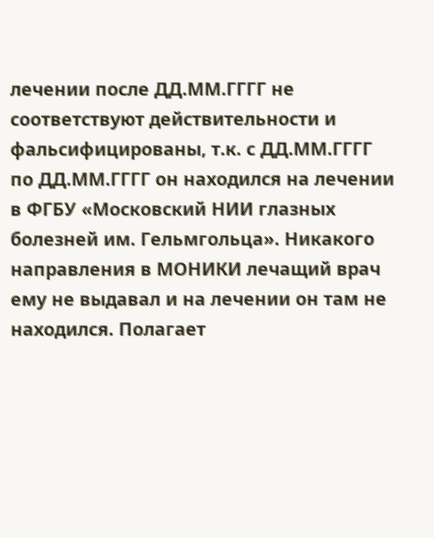лечении после ДД.ММ.ГГГГ не соответствуют действительности и фальсифицированы, т.к. с ДД.ММ.ГГГГ по ДД.ММ.ГГГГ он находился на лечении в ФГБУ «Московский НИИ глазных болезней им. Гельмгольца». Никакого направления в МОНИКИ лечащий врач ему не выдавал и на лечении он там не находился. Полагает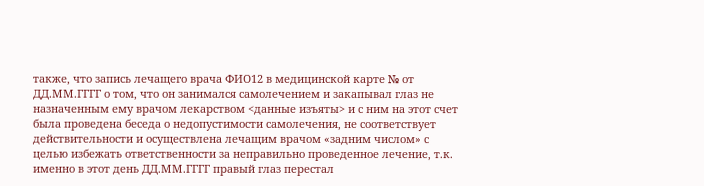также, что запись лечащего врача ФИО12 в медицинской карте № от ДД.ММ.ГГГГ о том, что он занимался самолечением и закапывал глаз не назначенным ему врачом лекарством <данные изъяты> и с ним на этот счет была проведена беседа о недопустимости самолечения, не соответствует действительности и осуществлена лечащим врачом «задним числом» с целью избежать ответственности за неправильно проведенное лечение, т.к. именно в этот день ДД.ММ.ГГГГ правый глаз перестал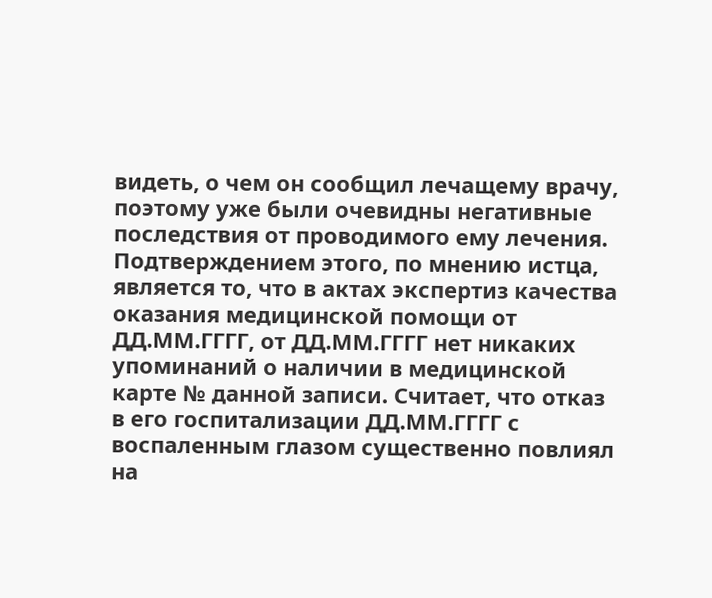видеть, о чем он сообщил лечащему врачу, поэтому уже были очевидны негативные последствия от проводимого ему лечения. Подтверждением этого, по мнению истца, является то, что в актах экспертиз качества оказания медицинской помощи от ДД.ММ.ГГГГ, от ДД.ММ.ГГГГ нет никаких упоминаний о наличии в медицинской карте № данной записи. Считает, что отказ в его госпитализации ДД.ММ.ГГГГ с воспаленным глазом существенно повлиял на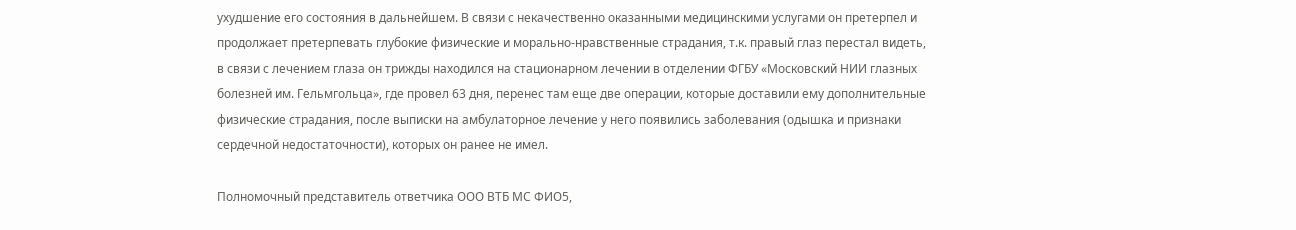ухудшение его состояния в дальнейшем. В связи с некачественно оказанными медицинскими услугами он претерпел и продолжает претерпевать глубокие физические и морально-нравственные страдания, т.к. правый глаз перестал видеть, в связи с лечением глаза он трижды находился на стационарном лечении в отделении ФГБУ «Московский НИИ глазных болезней им. Гельмгольца», где провел 63 дня, перенес там еще две операции, которые доставили ему дополнительные физические страдания, после выписки на амбулаторное лечение у него появились заболевания (одышка и признаки сердечной недостаточности), которых он ранее не имел.

Полномочный представитель ответчика ООО ВТБ МС ФИО5,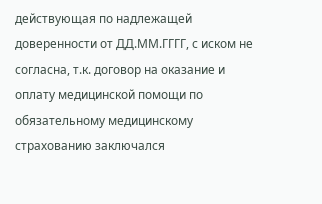действующая по надлежащей доверенности от ДД.ММ.ГГГГ, с иском не согласна, т.к. договор на оказание и оплату медицинской помощи по обязательному медицинскому страхованию заключался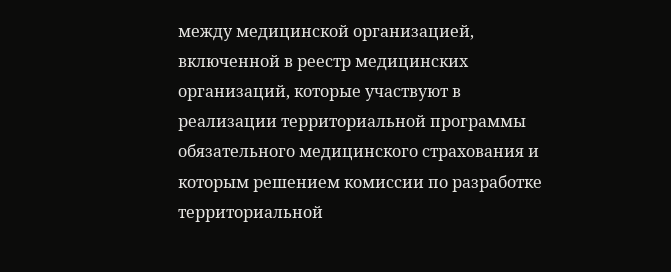между медицинской организацией, включенной в реестр медицинских организаций, которые участвуют в реализации территориальной программы обязательного медицинского страхования и которым решением комиссии по разработке территориальной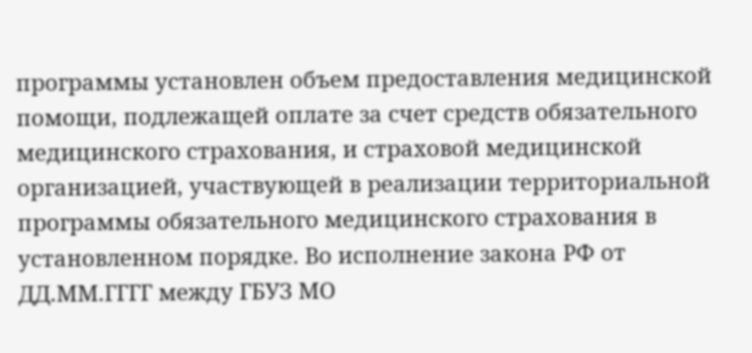программы установлен объем предоставления медицинской помощи, подлежащей оплате за счет средств обязательного медицинского страхования, и страховой медицинской организацией, участвующей в реализации территориальной программы обязательного медицинского страхования в установленном порядке. Во исполнение закона РФ от ДД.ММ.ГГГГ между ГБУЗ МО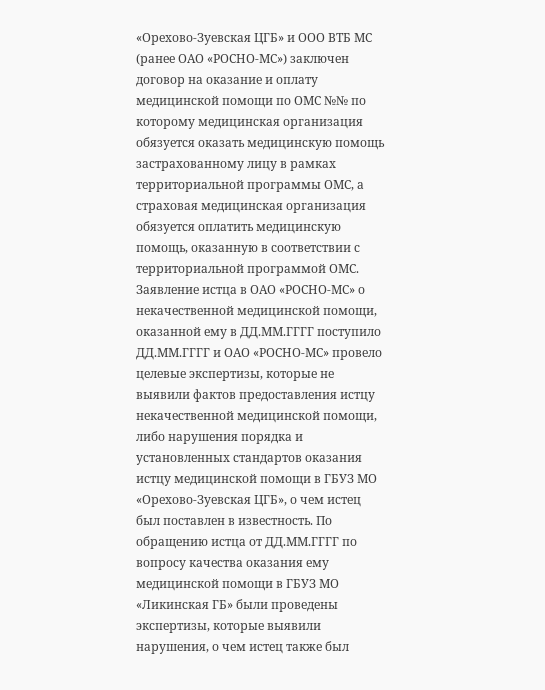«Орехово-Зуевская ЦГБ» и ООО ВТБ МС (ранее ОАО «РОСНО-МС») заключен договор на оказание и оплату медицинской помощи по ОМС №№ по которому медицинская организация обязуется оказать медицинскую помощь застрахованному лицу в рамках территориальной программы ОМС, а страховая медицинская организация обязуется оплатить медицинскую помощь, оказанную в соответствии с территориальной программой ОМС. Заявление истца в ОАО «РОСНО-МС» о некачественной медицинской помощи, оказанной ему в ДД.ММ.ГГГГ поступило ДД.ММ.ГГГГ и ОАО «РОСНО-МС» провело целевые экспертизы, которые не выявили фактов предоставления истцу некачественной медицинской помощи, либо нарушения порядка и установленных стандартов оказания истцу медицинской помощи в ГБУЗ МО «Орехово-Зуевская ЦГБ», о чем истец был поставлен в известность. По обращению истца от ДД.ММ.ГГГГ по вопросу качества оказания ему медицинской помощи в ГБУЗ МО «Ликинская ГБ» были проведены экспертизы, которые выявили нарушения, о чем истец также был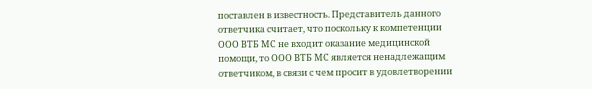поставлен в известность. Представитель данного ответчика считает, что поскольку к компетенции ООО ВТБ МС не входит оказание медицинской помощи, то ООО ВТБ МС является ненадлежащим ответчиком, в связи с чем просит в удовлетворении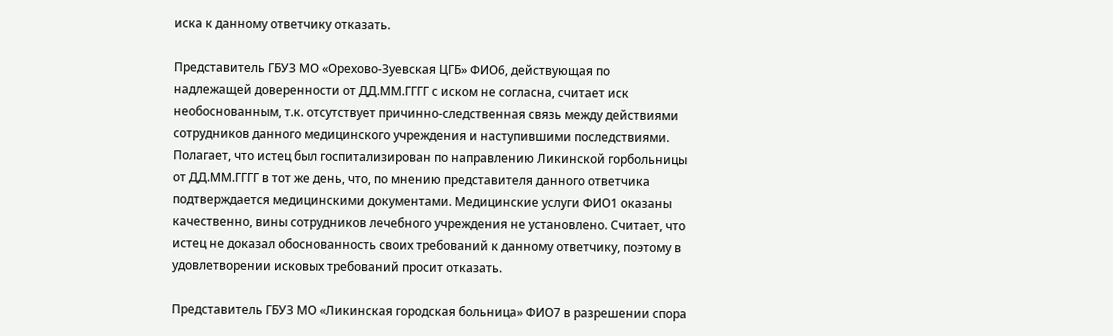иска к данному ответчику отказать.

Представитель ГБУЗ МО «Орехово-Зуевская ЦГБ» ФИО6, действующая по надлежащей доверенности от ДД.ММ.ГГГГ с иском не согласна, считает иск необоснованным, т.к. отсутствует причинно-следственная связь между действиями сотрудников данного медицинского учреждения и наступившими последствиями. Полагает, что истец был госпитализирован по направлению Ликинской горбольницы от ДД.ММ.ГГГГ в тот же день, что, по мнению представителя данного ответчика подтверждается медицинскими документами. Медицинские услуги ФИО1 оказаны качественно, вины сотрудников лечебного учреждения не установлено. Считает, что истец не доказал обоснованность своих требований к данному ответчику, поэтому в удовлетворении исковых требований просит отказать.

Представитель ГБУЗ МО «Ликинская городская больница» ФИО7 в разрешении спора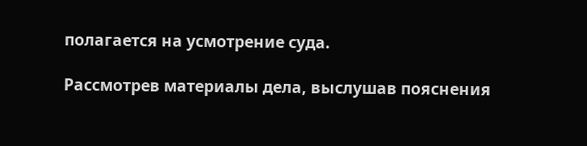полагается на усмотрение суда.

Рассмотрев материалы дела, выслушав пояснения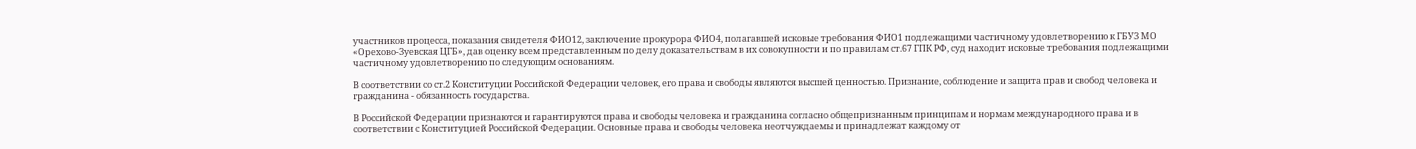участников процесса, показания свидетеля ФИО12, заключение прокурора ФИО4, полагавшей исковые требования ФИО1 подлежащими частичному удовлетворению к ГБУЗ МО «Орехово-Зуевская ЦГБ», дав оценку всем представленным по делу доказательствам в их совокупности и по правилам ст.67 ГПК РФ, суд находит исковые требования подлежащими частичному удовлетворению по следующим основаниям.

В соответствии со ст.2 Конституции Российской Федерации человек, его права и свободы являются высшей ценностью. Признание, соблюдение и защита прав и свобод человека и гражданина - обязанность государства.

В Российской Федерации признаются и гарантируются права и свободы человека и гражданина согласно общепризнанным принципам и нормам международного права и в соответствии с Конституцией Российской Федерации. Основные права и свободы человека неотчуждаемы и принадлежат каждому от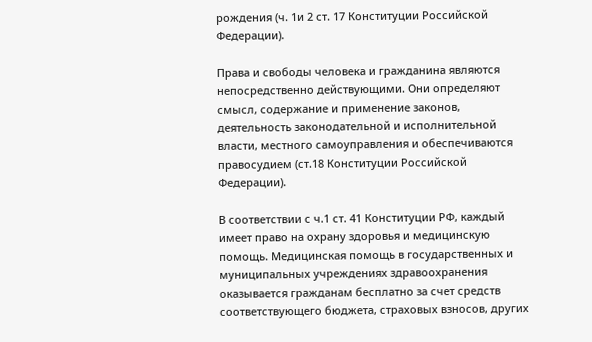рождения (ч. 1и 2 ст. 17 Конституции Российской Федерации).

Права и свободы человека и гражданина являются непосредственно действующими. Они определяют смысл, содержание и применение законов, деятельность законодательной и исполнительной власти, местного самоуправления и обеспечиваются правосудием (ст.18 Конституции Российской Федерации).

В соответствии с ч.1 ст. 41 Конституции РФ, каждый имеет право на охрану здоровья и медицинскую помощь. Медицинская помощь в государственных и муниципальных учреждениях здравоохранения оказывается гражданам бесплатно за счет средств соответствующего бюджета, страховых взносов, других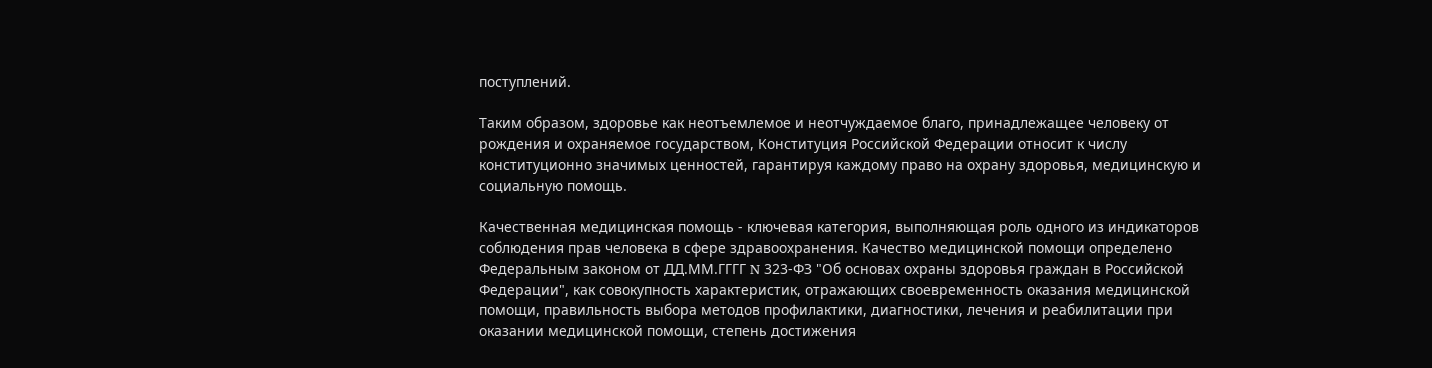поступлений.

Таким образом, здоровье как неотъемлемое и неотчуждаемое благо, принадлежащее человеку от рождения и охраняемое государством, Конституция Российской Федерации относит к числу конституционно значимых ценностей, гарантируя каждому право на охрану здоровья, медицинскую и социальную помощь.

Качественная медицинская помощь - ключевая категория, выполняющая роль одного из индикаторов соблюдения прав человека в сфере здравоохранения. Качество медицинской помощи определено Федеральным законом от ДД.ММ.ГГГГ N 323-ФЗ "Об основах охраны здоровья граждан в Российской Федерации", как совокупность характеристик, отражающих своевременность оказания медицинской помощи, правильность выбора методов профилактики, диагностики, лечения и реабилитации при оказании медицинской помощи, степень достижения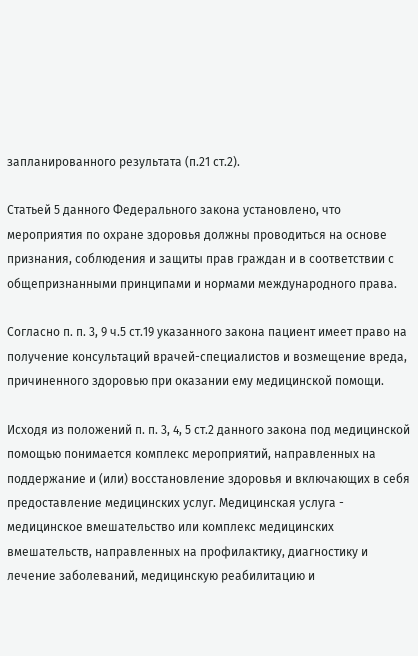запланированного результата (п.21 ст.2).

Статьей 5 данного Федерального закона установлено, что мероприятия по охране здоровья должны проводиться на основе признания, соблюдения и защиты прав граждан и в соответствии с общепризнанными принципами и нормами международного права.

Согласно п. п. 3, 9 ч.5 ст.19 указанного закона пациент имеет право на получение консультаций врачей-специалистов и возмещение вреда, причиненного здоровью при оказании ему медицинской помощи.

Исходя из положений п. п. 3, 4, 5 ст.2 данного закона под медицинской помощью понимается комплекс мероприятий, направленных на поддержание и (или) восстановление здоровья и включающих в себя предоставление медицинских услуг. Медицинская услуга - медицинское вмешательство или комплекс медицинских вмешательств, направленных на профилактику, диагностику и лечение заболеваний, медицинскую реабилитацию и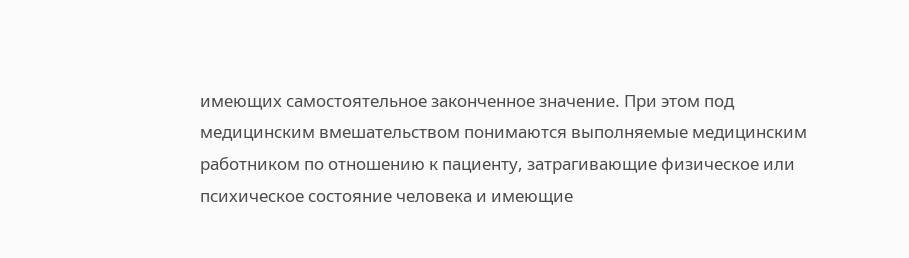имеющих самостоятельное законченное значение. При этом под медицинским вмешательством понимаются выполняемые медицинским работником по отношению к пациенту, затрагивающие физическое или психическое состояние человека и имеющие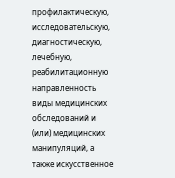профилактическую, исследовательскую, диагностическую, лечебную, реабилитационную направленность виды медицинских обследований и (или) медицинских манипуляций, а также искусственное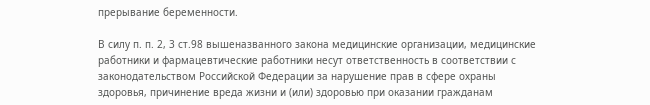прерывание беременности.

В силу п. п. 2, 3 ст.98 вышеназванного закона медицинские организации, медицинские работники и фармацевтические работники несут ответственность в соответствии с законодательством Российской Федерации за нарушение прав в сфере охраны здоровья, причинение вреда жизни и (или) здоровью при оказании гражданам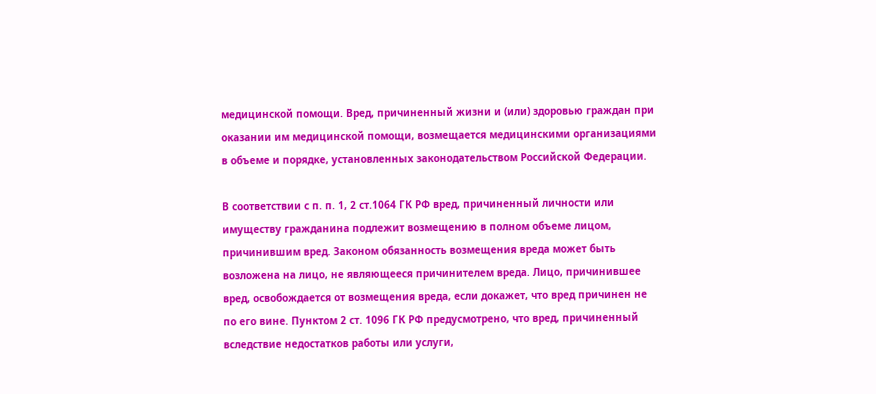медицинской помощи. Вред, причиненный жизни и (или) здоровью граждан при оказании им медицинской помощи, возмещается медицинскими организациями в объеме и порядке, установленных законодательством Российской Федерации.

В соответствии с п. п. 1, 2 ст.1064 ГК РФ вред, причиненный личности или имуществу гражданина подлежит возмещению в полном объеме лицом, причинившим вред. Законом обязанность возмещения вреда может быть возложена на лицо, не являющееся причинителем вреда. Лицо, причинившее вред, освобождается от возмещения вреда, если докажет, что вред причинен не по его вине. Пунктом 2 ст. 1096 ГК РФ предусмотрено, что вред, причиненный вследствие недостатков работы или услуги,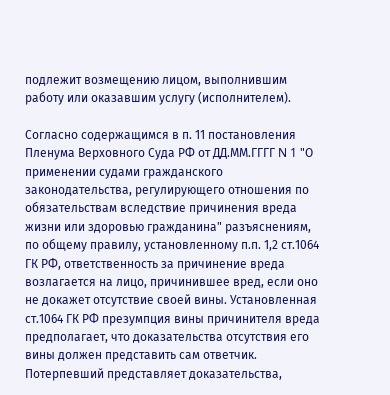подлежит возмещению лицом, выполнившим работу или оказавшим услугу (исполнителем).

Согласно содержащимся в п. 11 постановления Пленума Верховного Суда РФ от ДД.ММ.ГГГГ N 1 "О применении судами гражданского законодательства, регулирующего отношения по обязательствам вследствие причинения вреда жизни или здоровью гражданина" разъяснениям, по общему правилу, установленному п.п. 1,2 ст.1064 ГК РФ, ответственность за причинение вреда возлагается на лицо, причинившее вред, если оно не докажет отсутствие своей вины. Установленная ст.1064 ГК РФ презумпция вины причинителя вреда предполагает, что доказательства отсутствия его вины должен представить сам ответчик. Потерпевший представляет доказательства,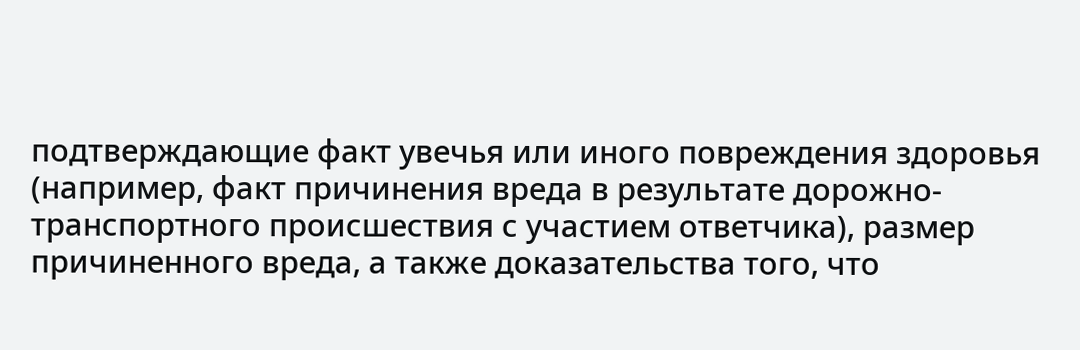подтверждающие факт увечья или иного повреждения здоровья (например, факт причинения вреда в результате дорожно-транспортного происшествия с участием ответчика), размер причиненного вреда, а также доказательства того, что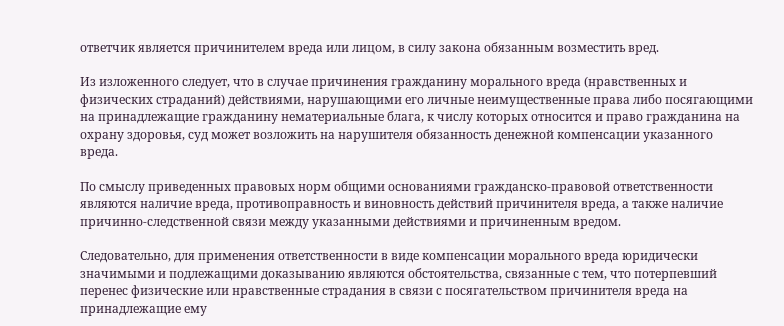ответчик является причинителем вреда или лицом, в силу закона обязанным возместить вред.

Из изложенного следует, что в случае причинения гражданину морального вреда (нравственных и физических страданий) действиями, нарушающими его личные неимущественные права либо посягающими на принадлежащие гражданину нематериальные блага, к числу которых относится и право гражданина на охрану здоровья, суд может возложить на нарушителя обязанность денежной компенсации указанного вреда.

По смыслу приведенных правовых норм общими основаниями гражданско-правовой ответственности являются наличие вреда, противоправность и виновность действий причинителя вреда, а также наличие причинно-следственной связи между указанными действиями и причиненным вредом.

Следовательно, для применения ответственности в виде компенсации морального вреда юридически значимыми и подлежащими доказыванию являются обстоятельства, связанные с тем, что потерпевший перенес физические или нравственные страдания в связи с посягательством причинителя вреда на принадлежащие ему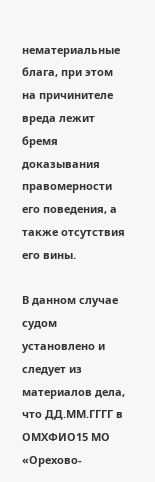нематериальные блага, при этом на причинителе вреда лежит бремя доказывания правомерности его поведения, а также отсутствия его вины.

В данном случае судом установлено и следует из материалов дела, что ДД.ММ.ГГГГ в ОМХФИО15 МО «Орехово-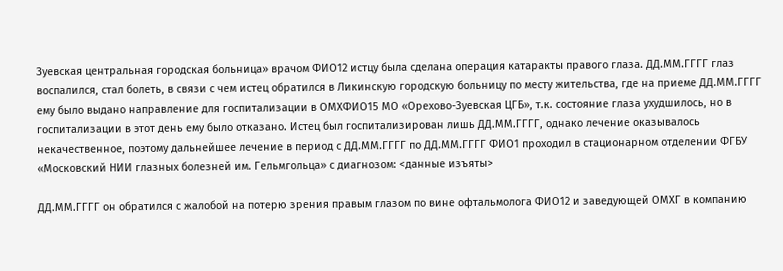Зуевская центральная городская больница» врачом ФИО12 истцу была сделана операция катаракты правого глаза. ДД.ММ.ГГГГ глаз воспалился, стал болеть, в связи с чем истец обратился в Ликинскую городскую больницу по месту жительства, где на приеме ДД.ММ.ГГГГ ему было выдано направление для госпитализации в ОМХФИО15 МО «Орехово-Зуевская ЦГБ», т.к. состояние глаза ухудшилось, но в госпитализации в этот день ему было отказано. Истец был госпитализирован лишь ДД.ММ.ГГГГ, однако лечение оказывалось некачественное, поэтому дальнейшее лечение в период с ДД.ММ.ГГГГ по ДД.ММ.ГГГГ ФИО1 проходил в стационарном отделении ФГБУ «Московский НИИ глазных болезней им. Гельмгольца» с диагнозом: <данные изъяты>

ДД.ММ.ГГГГ он обратился с жалобой на потерю зрения правым глазом по вине офтальмолога ФИО12 и заведующей ОМХГ в компанию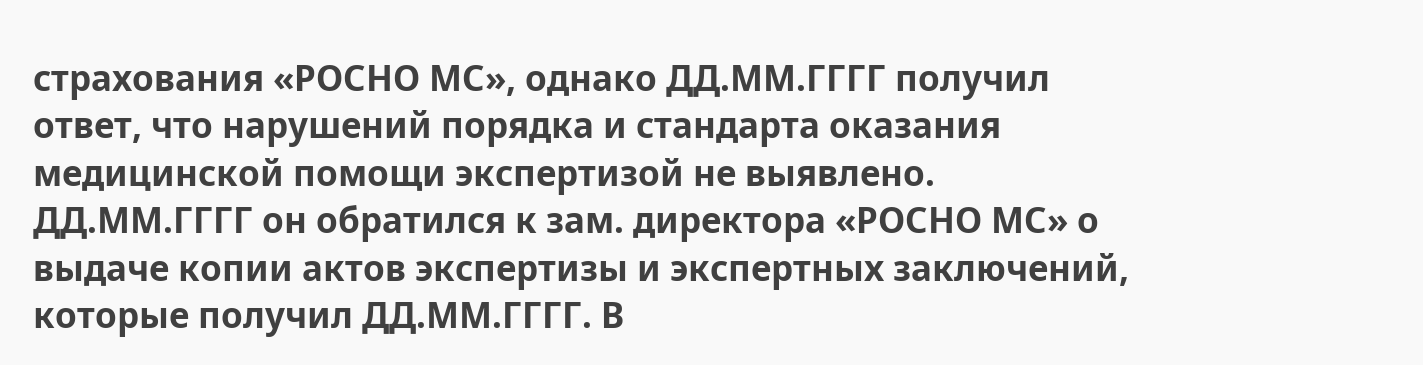страхования «РОСНО МС», однако ДД.ММ.ГГГГ получил ответ, что нарушений порядка и стандарта оказания медицинской помощи экспертизой не выявлено. ДД.ММ.ГГГГ он обратился к зам. директора «РОСНО МС» о выдаче копии актов экспертизы и экспертных заключений, которые получил ДД.ММ.ГГГГ. В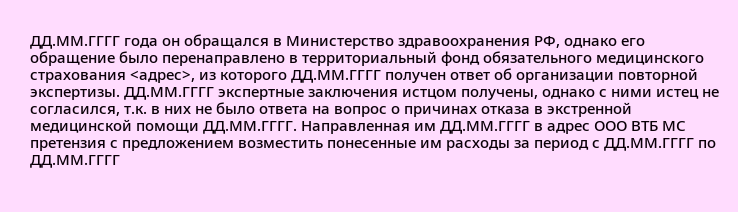ДД.ММ.ГГГГ года он обращался в Министерство здравоохранения РФ, однако его обращение было перенаправлено в территориальный фонд обязательного медицинского страхования <адрес>, из которого ДД.ММ.ГГГГ получен ответ об организации повторной экспертизы. ДД.ММ.ГГГГ экспертные заключения истцом получены, однако с ними истец не согласился, т.к. в них не было ответа на вопрос о причинах отказа в экстренной медицинской помощи ДД.ММ.ГГГГ. Направленная им ДД.ММ.ГГГГ в адрес ООО ВТБ МС претензия с предложением возместить понесенные им расходы за период с ДД.ММ.ГГГГ по ДД.ММ.ГГГГ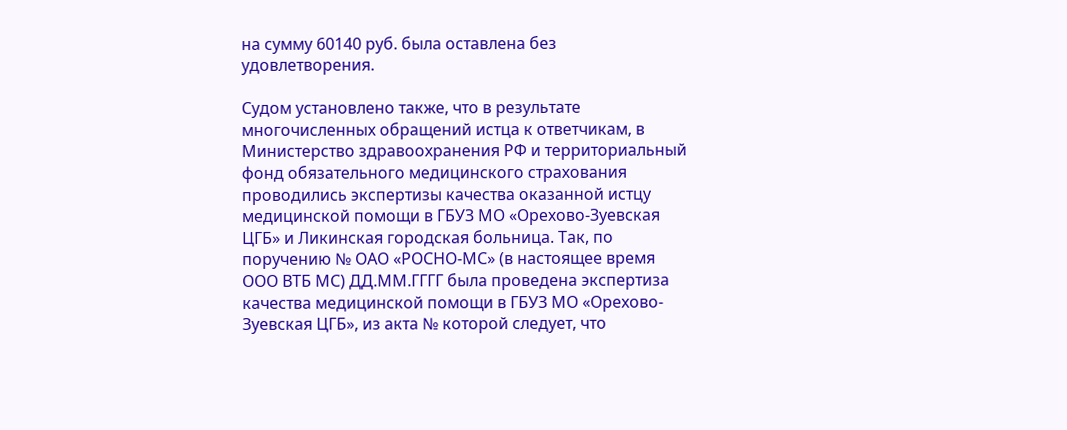на сумму 60140 руб. была оставлена без удовлетворения.

Судом установлено также, что в результате многочисленных обращений истца к ответчикам, в Министерство здравоохранения РФ и территориальный фонд обязательного медицинского страхования проводились экспертизы качества оказанной истцу медицинской помощи в ГБУЗ МО «Орехово-Зуевская ЦГБ» и Ликинская городская больница. Так, по поручению № ОАО «РОСНО-МС» (в настоящее время ООО ВТБ МС) ДД.ММ.ГГГГ была проведена экспертиза качества медицинской помощи в ГБУЗ МО «Орехово-Зуевская ЦГБ», из акта № которой следует, что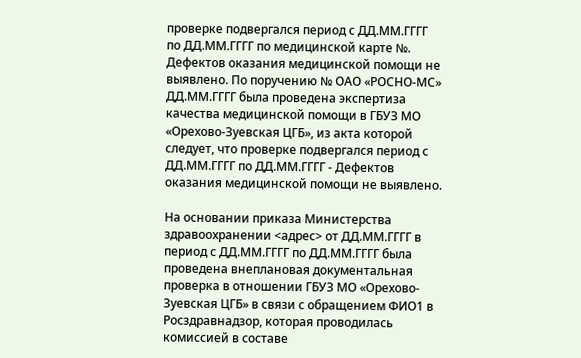проверке подвергался период с ДД.ММ.ГГГГ по ДД.ММ.ГГГГ по медицинской карте №. Дефектов оказания медицинской помощи не выявлено. По поручению № ОАО «РОСНО-МС» ДД.ММ.ГГГГ была проведена экспертиза качества медицинской помощи в ГБУЗ МО «Орехово-Зуевская ЦГБ», из акта которой следует, что проверке подвергался период с ДД.ММ.ГГГГ по ДД.ММ.ГГГГ - Дефектов оказания медицинской помощи не выявлено.

На основании приказа Министерства здравоохранении <адрес> от ДД.ММ.ГГГГ в период с ДД.ММ.ГГГГ по ДД.ММ.ГГГГ была проведена внеплановая документальная проверка в отношении ГБУЗ МО «Орехово-Зуевская ЦГБ» в связи с обращением ФИО1 в Росздравнадзор, которая проводилась комиссией в составе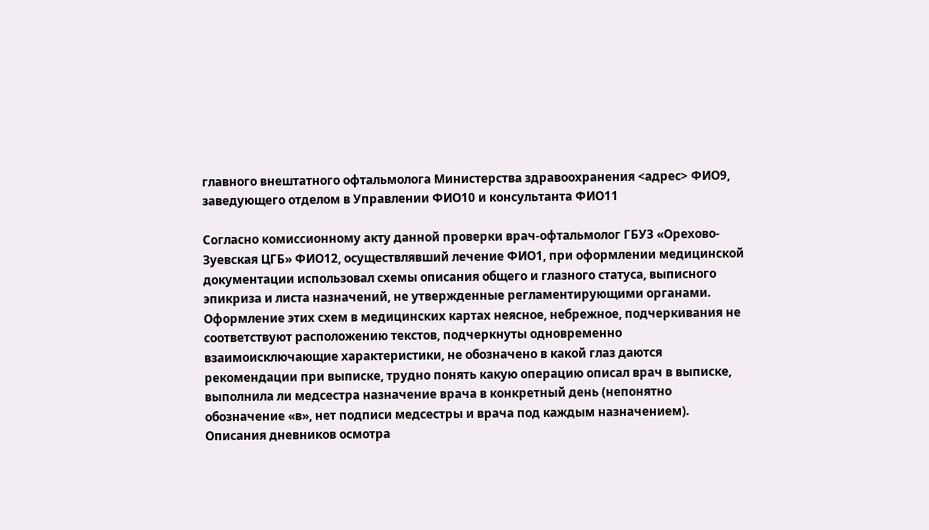главного внештатного офтальмолога Министерства здравоохранения <адрес> ФИО9, заведующего отделом в Управлении ФИО10 и консультанта ФИО11

Согласно комиссионному акту данной проверки врач-офтальмолог ГБУЗ «Орехово-Зуевская ЦГБ» ФИО12, осуществлявший лечение ФИО1, при оформлении медицинской документации использовал схемы описания общего и глазного статуса, выписного эпикриза и листа назначений, не утвержденные регламентирующими органами. Оформление этих схем в медицинских картах неясное, небрежное, подчеркивания не соответствуют расположению текстов, подчеркнуты одновременно взаимоисключающие характеристики, не обозначено в какой глаз даются рекомендации при выписке, трудно понять какую операцию описал врач в выписке, выполнила ли медсестра назначение врача в конкретный день (непонятно обозначение «в», нет подписи медсестры и врача под каждым назначением). Описания дневников осмотра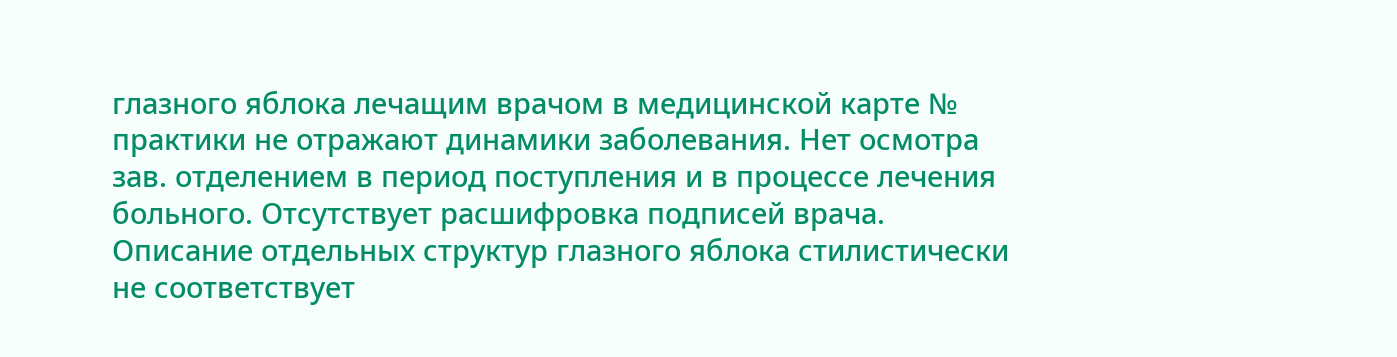глазного яблока лечащим врачом в медицинской карте № практики не отражают динамики заболевания. Нет осмотра зав. отделением в период поступления и в процессе лечения больного. Отсутствует расшифровка подписей врача. Описание отдельных структур глазного яблока стилистически не соответствует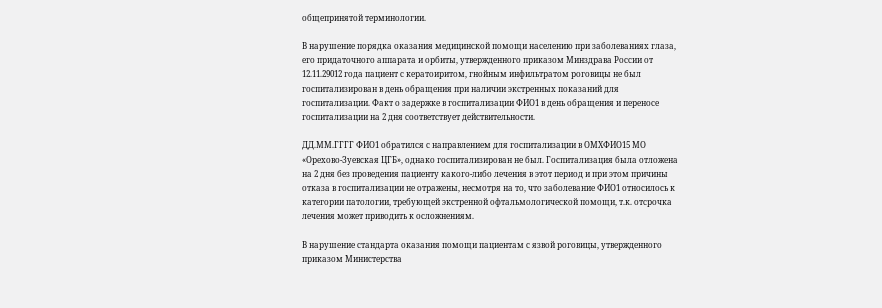общепринятой терминологии.

В нарушение порядка оказания медицинской помощи населению при заболеваниях глаза, его придаточного аппарата и орбиты, утвержденного приказом Минздрава России от 12.11.29012 года пациент с кератоиритом, гнойным инфильтратом роговицы не был госпитализирован в день обращения при наличии экстренных показаний для госпитализации. Факт о задержке в госпитализации ФИО1 в день обращения и переносе госпитализации на 2 дня соответствует действительности.

ДД.ММ.ГГГГ ФИО1 обратился с направлением для госпитализации в ОМХФИО15 МО «Орехово-Зуевская ЦГБ», однако госпитализирован не был. Госпитализация была отложена на 2 дня без проведения пациенту какого-либо лечения в этот период и при этом причины отказа в госпитализации не отражены, несмотря на то, что заболевание ФИО1 относилось к категории патологии, требующей экстренной офтальмологической помощи, т.к. отсрочка лечения может приводить к осложнениям.

В нарушение стандарта оказания помощи пациентам с язвой роговицы, утвержденного приказом Министерства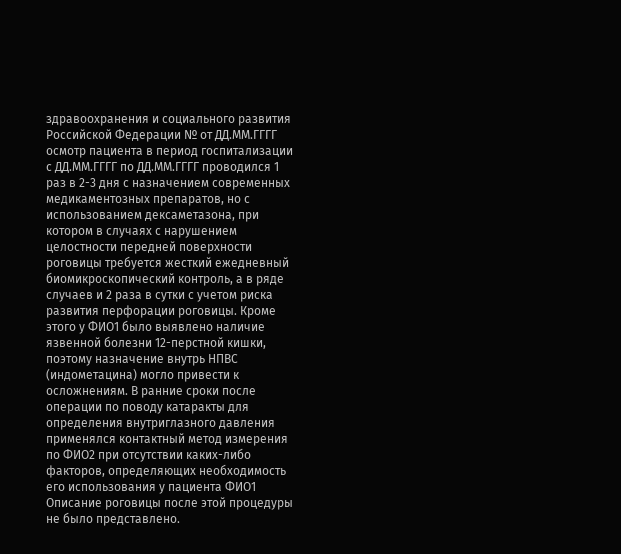здравоохранения и социального развития Российской Федерации № от ДД.ММ.ГГГГ осмотр пациента в период госпитализации с ДД.ММ.ГГГГ по ДД.ММ.ГГГГ проводился 1 раз в 2-3 дня с назначением современных медикаментозных препаратов, но с использованием дексаметазона, при котором в случаях с нарушением целостности передней поверхности роговицы требуется жесткий ежедневный биомикроскопический контроль, а в ряде случаев и 2 раза в сутки с учетом риска развития перфорации роговицы. Кроме этого у ФИО1 было выявлено наличие язвенной болезни 12-перстной кишки, поэтому назначение внутрь НПВС (индометацина) могло привести к осложнениям. В ранние сроки после операции по поводу катаракты для определения внутриглазного давления применялся контактный метод измерения по ФИО2 при отсутствии каких-либо факторов, определяющих необходимость его использования у пациента ФИО1 Описание роговицы после этой процедуры не было представлено.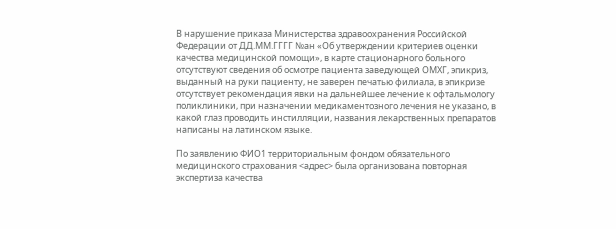В нарушение приказа Министерства здравоохранения Российской Федерации от ДД.ММ.ГГГГ №ан «Об утверждении критериев оценки качества медицинской помощи», в карте стационарного больного отсутствуют сведения об осмотре пациента заведующей ОМХГ, эпикриз, выданный на руки пациенту, не заверен печатью филиала, в эпикризе отсутствует рекомендация явки на дальнейшее лечение к офтальмологу поликлиники, при назначении медикаментозного лечения не указано, в какой глаз проводить инстилляции, названия лекарственных препаратов написаны на латинском языке.

По заявлению ФИО1 территориальным фондом обязательного медицинского страхования <адрес> была организована повторная экспертиза качества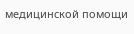медицинской помощи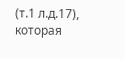(т.1 л.д.17), которая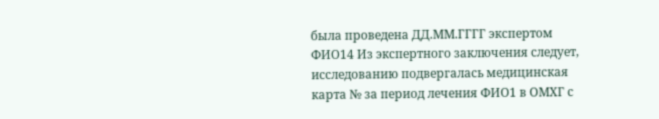была проведена ДД.ММ.ГГГГ экспертом ФИО14 Из экспертного заключения следует, исследованию подвергалась медицинская карта № за период лечения ФИО1 в ОМХГ с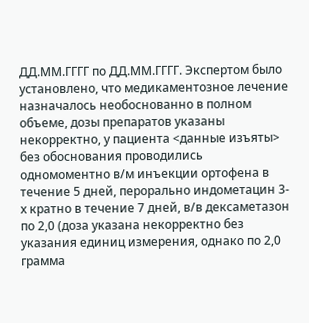ДД.ММ.ГГГГ по ДД.ММ.ГГГГ. Экспертом было установлено, что медикаментозное лечение назначалось необоснованно в полном объеме, дозы препаратов указаны некорректно, у пациента <данные изъяты> без обоснования проводились одномоментно в/м инъекции ортофена в течение 5 дней, перорально индометацин 3-х кратно в течение 7 дней, в/в дексаметазон по 2,0 (доза указана некорректно без указания единиц измерения, однако по 2,0 грамма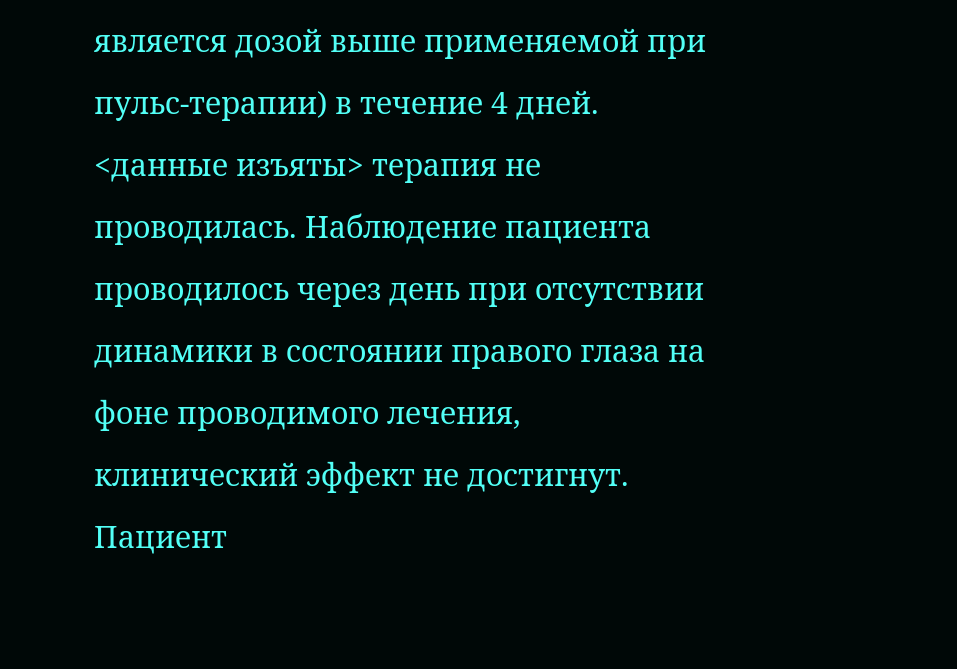является дозой выше применяемой при пульс-терапии) в течение 4 дней. <данные изъяты> терапия не проводилась. Наблюдение пациента проводилось через день при отсутствии динамики в состоянии правого глаза на фоне проводимого лечения, клинический эффект не достигнут. Пациент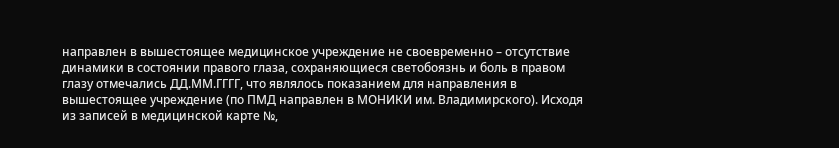направлен в вышестоящее медицинское учреждение не своевременно – отсутствие динамики в состоянии правого глаза, сохраняющиеся светобоязнь и боль в правом глазу отмечались ДД.ММ.ГГГГ, что являлось показанием для направления в вышестоящее учреждение (по ПМД направлен в МОНИКИ им. Владимирского). Исходя из записей в медицинской карте №,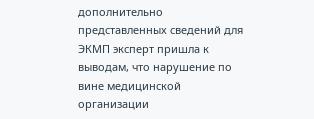дополнительно представленных сведений для ЭКМП эксперт пришла к выводам, что нарушение по вине медицинской организации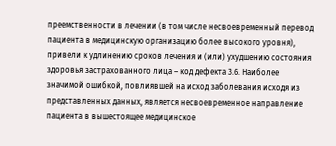преемственности в лечении (в том числе несвоевременный перевод пациента в медицинскую организацию более высокого уровня), привели к удлинению сроков лечения и (или) ухудшению состояния здоровья застрахованного лица – код дефекта 3.6. Наиболее значимой ошибкой, повлиявшей на исход заболевания исходя из представленных данных, является несвоевременное направление пациента в вышестоящее медицинское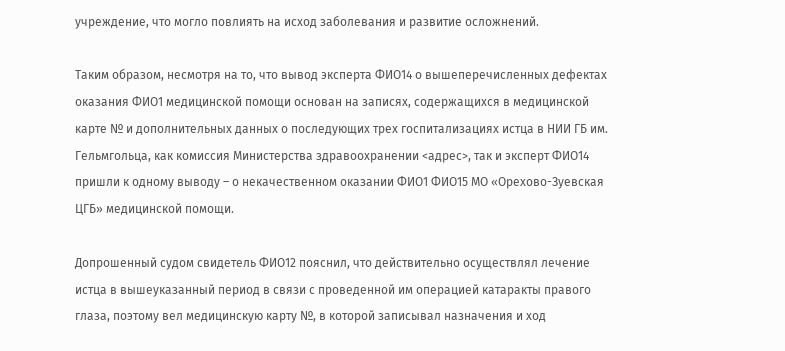учреждение, что могло повлиять на исход заболевания и развитие осложнений.

Таким образом, несмотря на то, что вывод эксперта ФИО14 о вышеперечисленных дефектах оказания ФИО1 медицинской помощи основан на записях, содержащихся в медицинской карте № и дополнительных данных о последующих трех госпитализациях истца в НИИ ГБ им. Гельмгольца, как комиссия Министерства здравоохранении <адрес>, так и эксперт ФИО14 пришли к одному выводу – о некачественном оказании ФИО1 ФИО15 МО «Орехово-Зуевская ЦГБ» медицинской помощи.

Допрошенный судом свидетель ФИО12 пояснил, что действительно осуществлял лечение истца в вышеуказанный период в связи с проведенной им операцией катаракты правого глаза, поэтому вел медицинскую карту №, в которой записывал назначения и ход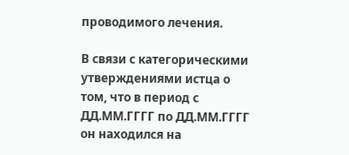проводимого лечения.

В связи с категорическими утверждениями истца о том, что в период с ДД.ММ.ГГГГ по ДД.ММ.ГГГГ он находился на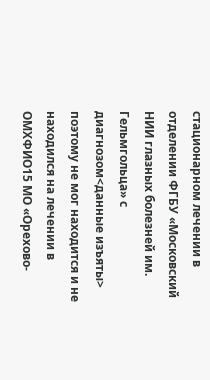стационарном лечении в отделении ФГБУ «Московский НИИ глазных болезней им. Гельмгольца» с диагнозом<данные изъяты> поэтому не мог находится и не находился на лечении в ОМХФИО15 МО «Орехово-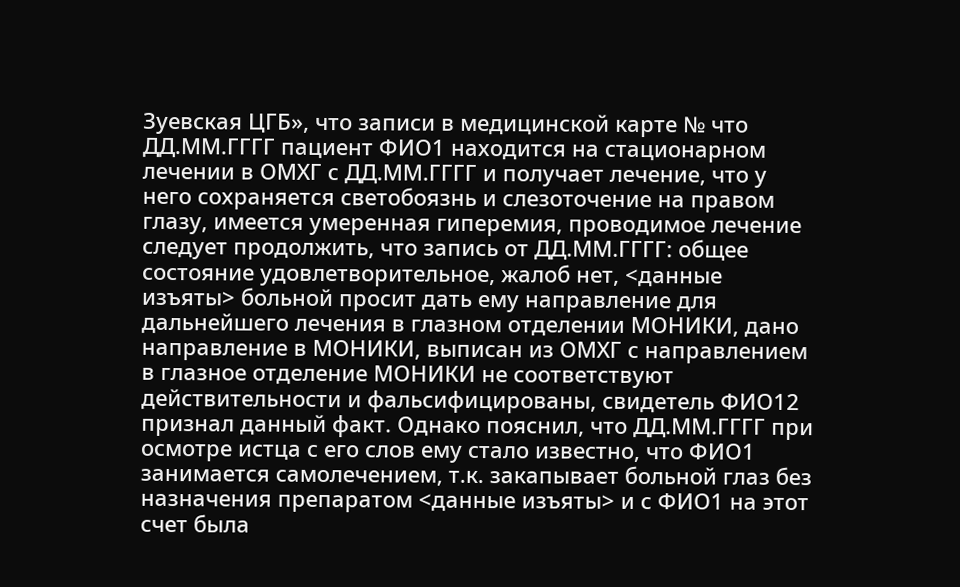Зуевская ЦГБ», что записи в медицинской карте № что ДД.ММ.ГГГГ пациент ФИО1 находится на стационарном лечении в ОМХГ с ДД.ММ.ГГГГ и получает лечение, что у него сохраняется светобоязнь и слезоточение на правом глазу, имеется умеренная гиперемия, проводимое лечение следует продолжить, что запись от ДД.ММ.ГГГГ: общее состояние удовлетворительное, жалоб нет, <данные изъяты> больной просит дать ему направление для дальнейшего лечения в глазном отделении МОНИКИ, дано направление в МОНИКИ, выписан из ОМХГ с направлением в глазное отделение МОНИКИ не соответствуют действительности и фальсифицированы, свидетель ФИО12 признал данный факт. Однако пояснил, что ДД.ММ.ГГГГ при осмотре истца с его слов ему стало известно, что ФИО1 занимается самолечением, т.к. закапывает больной глаз без назначения препаратом <данные изъяты> и с ФИО1 на этот счет была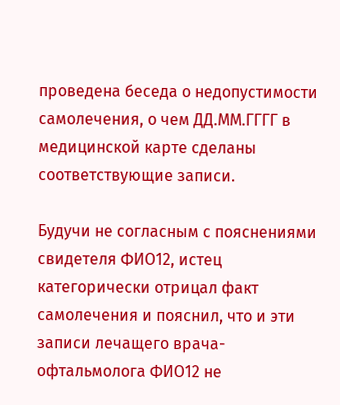проведена беседа о недопустимости самолечения, о чем ДД.ММ.ГГГГ в медицинской карте сделаны соответствующие записи.

Будучи не согласным с пояснениями свидетеля ФИО12, истец категорически отрицал факт самолечения и пояснил, что и эти записи лечащего врача-офтальмолога ФИО12 не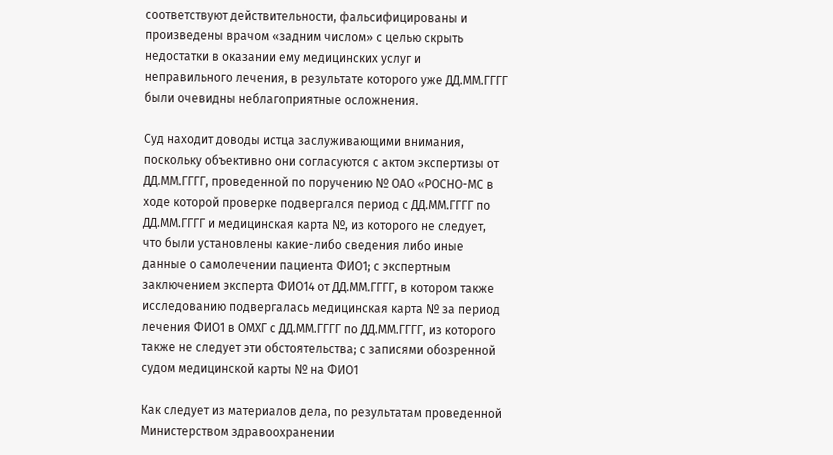соответствуют действительности, фальсифицированы и произведены врачом «задним числом» с целью скрыть недостатки в оказании ему медицинских услуг и неправильного лечения, в результате которого уже ДД.ММ.ГГГГ были очевидны неблагоприятные осложнения.

Суд находит доводы истца заслуживающими внимания, поскольку объективно они согласуются с актом экспертизы от ДД.ММ.ГГГГ, проведенной по поручению № ОАО «РОСНО-МС в ходе которой проверке подвергался период с ДД.ММ.ГГГГ по ДД.ММ.ГГГГ и медицинская карта №, из которого не следует, что были установлены какие-либо сведения либо иные данные о самолечении пациента ФИО1; с экспертным заключением эксперта ФИО14 от ДД.ММ.ГГГГ, в котором также исследованию подвергалась медицинская карта № за период лечения ФИО1 в ОМХГ с ДД.ММ.ГГГГ по ДД.ММ.ГГГГ, из которого также не следует эти обстоятельства; с записями обозренной судом медицинской карты № на ФИО1

Как следует из материалов дела, по результатам проведенной Министерством здравоохранении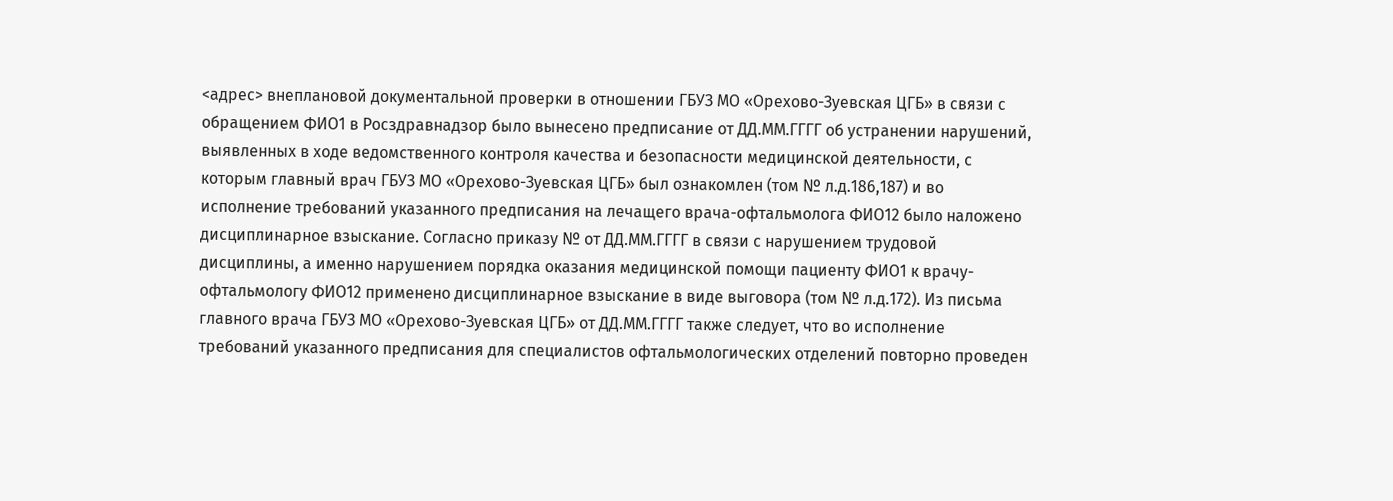<адрес> внеплановой документальной проверки в отношении ГБУЗ МО «Орехово-Зуевская ЦГБ» в связи с обращением ФИО1 в Росздравнадзор было вынесено предписание от ДД.ММ.ГГГГ об устранении нарушений, выявленных в ходе ведомственного контроля качества и безопасности медицинской деятельности, с которым главный врач ГБУЗ МО «Орехово-Зуевская ЦГБ» был ознакомлен (том № л.д.186,187) и во исполнение требований указанного предписания на лечащего врача-офтальмолога ФИО12 было наложено дисциплинарное взыскание. Согласно приказу № от ДД.ММ.ГГГГ в связи с нарушением трудовой дисциплины, а именно нарушением порядка оказания медицинской помощи пациенту ФИО1 к врачу-офтальмологу ФИО12 применено дисциплинарное взыскание в виде выговора (том № л.д.172). Из письма главного врача ГБУЗ МО «Орехово-Зуевская ЦГБ» от ДД.ММ.ГГГГ также следует, что во исполнение требований указанного предписания для специалистов офтальмологических отделений повторно проведен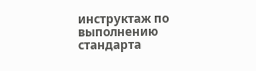инструктаж по выполнению стандарта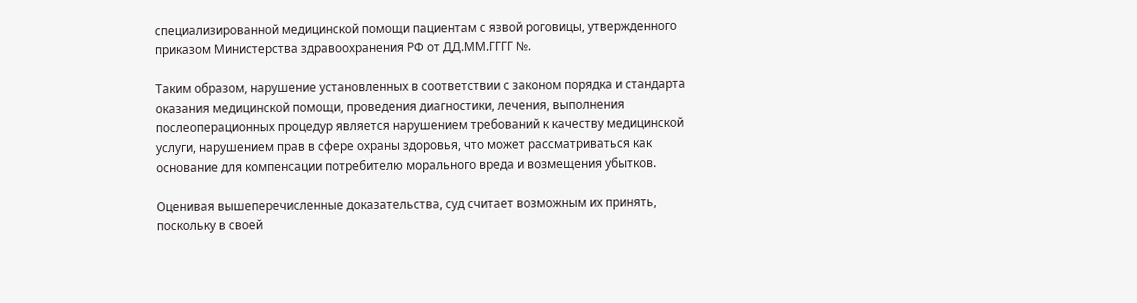специализированной медицинской помощи пациентам с язвой роговицы, утвержденного приказом Министерства здравоохранения РФ от ДД.ММ.ГГГГ №.

Таким образом, нарушение установленных в соответствии с законом порядка и стандарта оказания медицинской помощи, проведения диагностики, лечения, выполнения послеоперационных процедур является нарушением требований к качеству медицинской услуги, нарушением прав в сфере охраны здоровья, что может рассматриваться как основание для компенсации потребителю морального вреда и возмещения убытков.

Оценивая вышеперечисленные доказательства, суд считает возможным их принять, поскольку в своей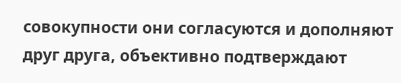совокупности они согласуются и дополняют друг друга, объективно подтверждают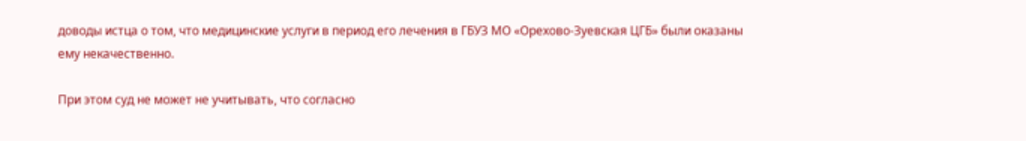доводы истца о том, что медицинские услуги в период его лечения в ГБУЗ МО «Орехово-Зуевская ЦГБ» были оказаны ему некачественно.

При этом суд не может не учитывать, что согласно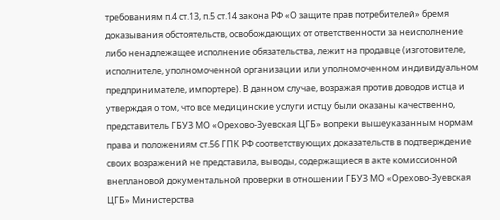требованиям п.4 ст.13, п.5 ст.14 закона РФ «О защите прав потребителей» бремя доказывания обстоятельств, освобождающих от ответственности за неисполнение либо ненадлежащее исполнение обязательства, лежит на продавце (изготовителе, исполнителе, уполномоченной организации или уполномоченном индивидуальном предпринимателе, импортере). В данном случае, возражая против доводов истца и утверждая о том, что все медицинские услуги истцу были оказаны качественно, представитель ГБУЗ МО «Орехово-Зуевская ЦГБ» вопреки вышеуказанным нормам права и положениям ст.56 ГПК РФ соответствующих доказательств в подтверждение своих возражений не представила, выводы, содержащиеся в акте комиссионной внеплановой документальной проверки в отношении ГБУЗ МО «Орехово-Зуевская ЦГБ» Министерства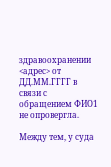здравоохранении <адрес> от ДД.ММ.ГГГГ в связи с обращением ФИО1 не опровергла.

Между тем, у суда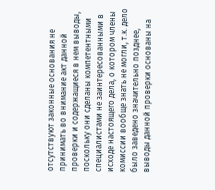отсутствуют законные основания не принимать во внимание акт данной проверки и содержащиеся в нем выводы, поскольку они сделаны компетентными специалистами не заинтересованными в исходе настоящего дела, о котором члены комиссии вообще знать не могли, т.к. дело было заведено значительно позднее, выводы данной проверки основаны на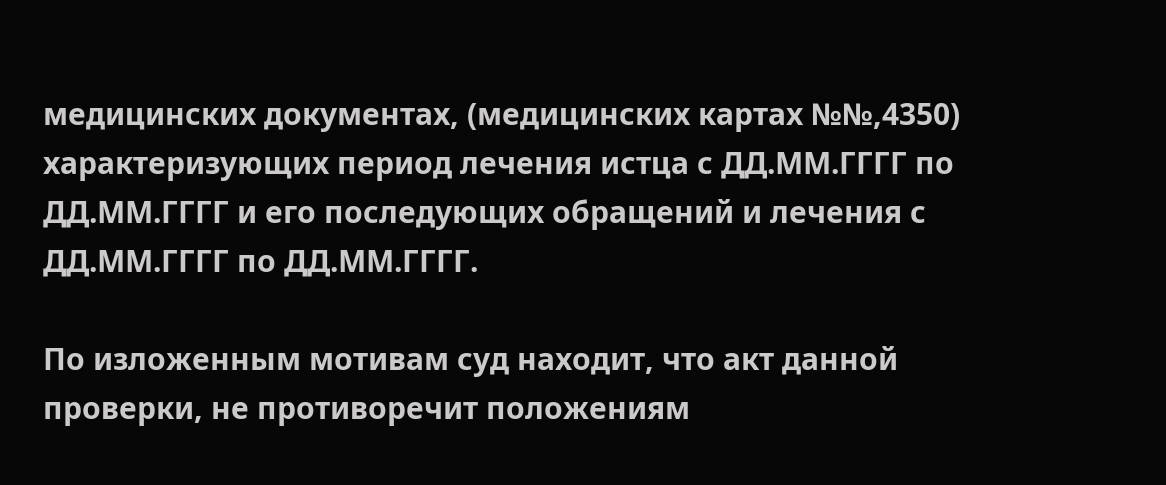медицинских документах, (медицинских картах №№,4350) характеризующих период лечения истца с ДД.ММ.ГГГГ по ДД.ММ.ГГГГ и его последующих обращений и лечения с ДД.ММ.ГГГГ по ДД.ММ.ГГГГ.

По изложенным мотивам суд находит, что акт данной проверки, не противоречит положениям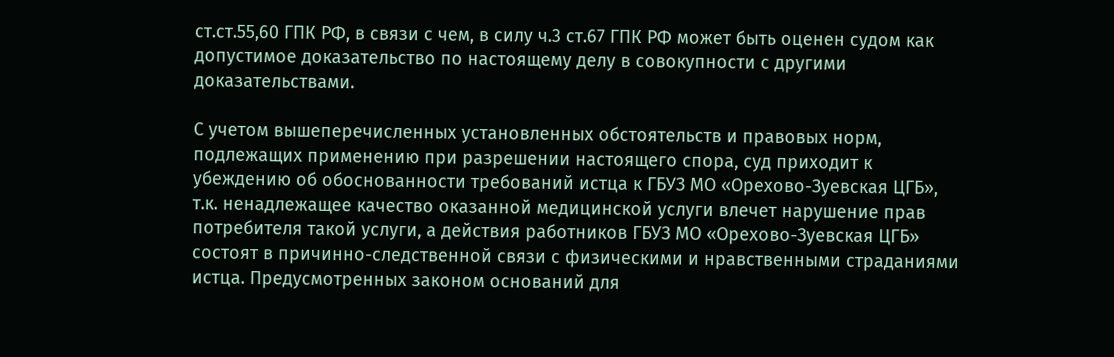ст.ст.55,60 ГПК РФ, в связи с чем, в силу ч.3 ст.67 ГПК РФ может быть оценен судом как допустимое доказательство по настоящему делу в совокупности с другими доказательствами.

С учетом вышеперечисленных установленных обстоятельств и правовых норм, подлежащих применению при разрешении настоящего спора, суд приходит к убеждению об обоснованности требований истца к ГБУЗ МО «Орехово-Зуевская ЦГБ», т.к. ненадлежащее качество оказанной медицинской услуги влечет нарушение прав потребителя такой услуги, а действия работников ГБУЗ МО «Орехово-Зуевская ЦГБ» состоят в причинно-следственной связи с физическими и нравственными страданиями истца. Предусмотренных законом оснований для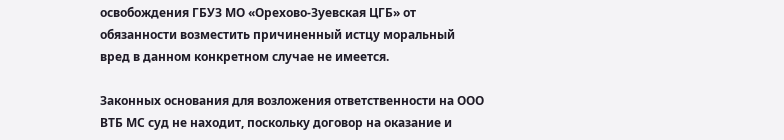освобождения ГБУЗ МО «Орехово-Зуевская ЦГБ» от обязанности возместить причиненный истцу моральный вред в данном конкретном случае не имеется.

Законных основания для возложения ответственности на ООО ВТБ МС суд не находит, поскольку договор на оказание и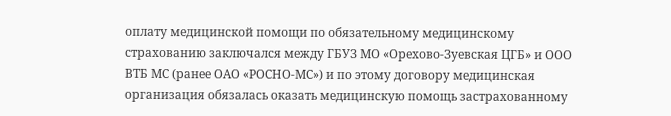оплату медицинской помощи по обязательному медицинскому страхованию заключался между ГБУЗ МО «Орехово-Зуевская ЦГБ» и ООО ВТБ МС (ранее ОАО «РОСНО-МС») и по этому договору медицинская организация обязалась оказать медицинскую помощь застрахованному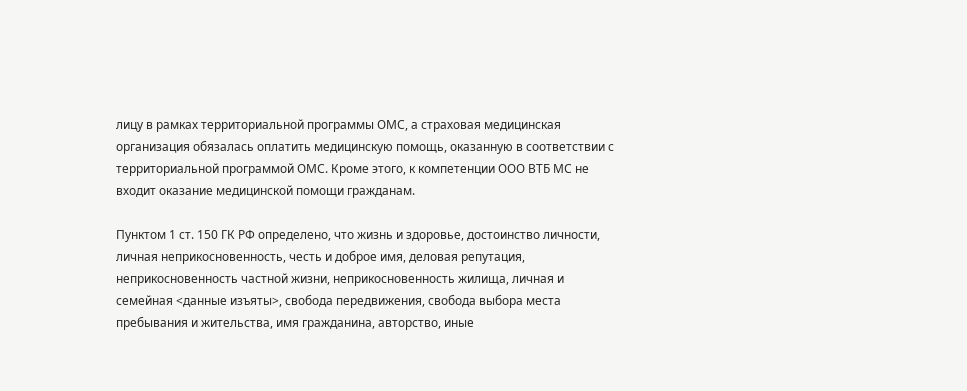лицу в рамках территориальной программы ОМС, а страховая медицинская организация обязалась оплатить медицинскую помощь, оказанную в соответствии с территориальной программой ОМС. Кроме этого, к компетенции ООО ВТБ МС не входит оказание медицинской помощи гражданам.

Пунктом 1 ст. 150 ГК РФ определено, что жизнь и здоровье, достоинство личности, личная неприкосновенность, честь и доброе имя, деловая репутация, неприкосновенность частной жизни, неприкосновенность жилища, личная и семейная <данные изъяты>, свобода передвижения, свобода выбора места пребывания и жительства, имя гражданина, авторство, иные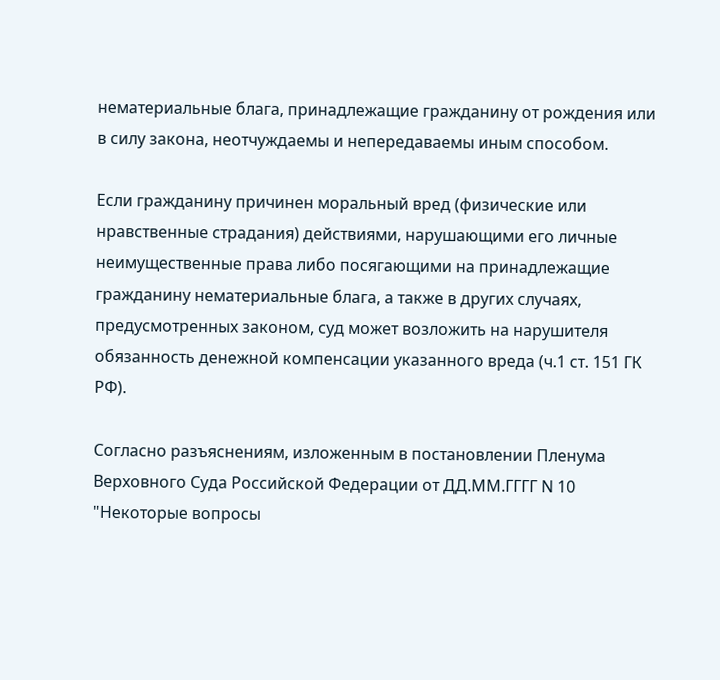нематериальные блага, принадлежащие гражданину от рождения или в силу закона, неотчуждаемы и непередаваемы иным способом.

Если гражданину причинен моральный вред (физические или нравственные страдания) действиями, нарушающими его личные неимущественные права либо посягающими на принадлежащие гражданину нематериальные блага, а также в других случаях, предусмотренных законом, суд может возложить на нарушителя обязанность денежной компенсации указанного вреда (ч.1 ст. 151 ГК РФ).

Согласно разъяснениям, изложенным в постановлении Пленума Верховного Суда Российской Федерации от ДД.ММ.ГГГГ N 10 "Некоторые вопросы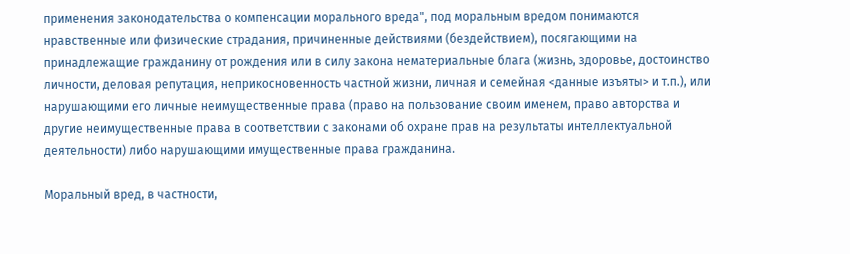применения законодательства о компенсации морального вреда", под моральным вредом понимаются нравственные или физические страдания, причиненные действиями (бездействием), посягающими на принадлежащие гражданину от рождения или в силу закона нематериальные блага (жизнь, здоровье, достоинство личности, деловая репутация, неприкосновенность частной жизни, личная и семейная <данные изъяты> и т.п.), или нарушающими его личные неимущественные права (право на пользование своим именем, право авторства и другие неимущественные права в соответствии с законами об охране прав на результаты интеллектуальной деятельности) либо нарушающими имущественные права гражданина.

Моральный вред, в частности,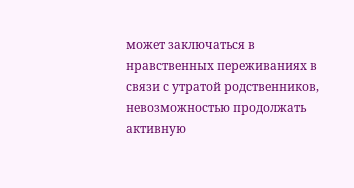может заключаться в нравственных переживаниях в связи с утратой родственников, невозможностью продолжать активную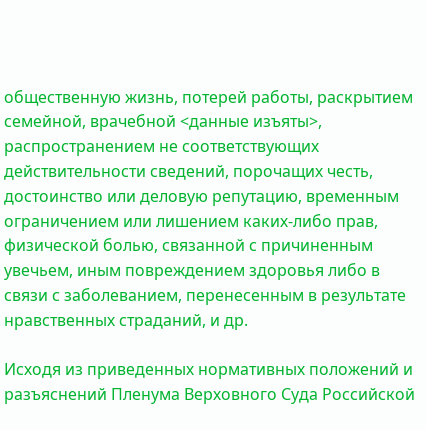общественную жизнь, потерей работы, раскрытием семейной, врачебной <данные изъяты>, распространением не соответствующих действительности сведений, порочащих честь, достоинство или деловую репутацию, временным ограничением или лишением каких-либо прав, физической болью, связанной с причиненным увечьем, иным повреждением здоровья либо в связи с заболеванием, перенесенным в результате нравственных страданий, и др.

Исходя из приведенных нормативных положений и разъяснений Пленума Верховного Суда Российской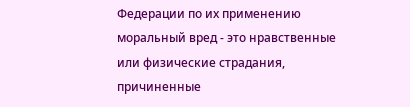Федерации по их применению моральный вред - это нравственные или физические страдания, причиненные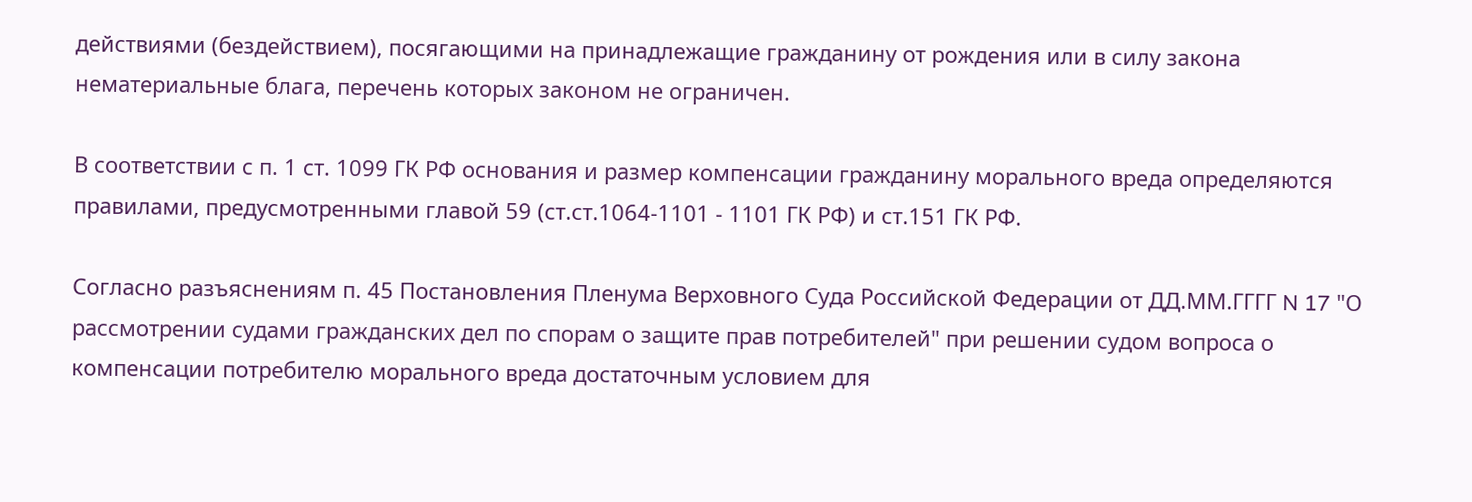действиями (бездействием), посягающими на принадлежащие гражданину от рождения или в силу закона нематериальные блага, перечень которых законом не ограничен.

В соответствии с п. 1 ст. 1099 ГК РФ основания и размер компенсации гражданину морального вреда определяются правилами, предусмотренными главой 59 (ст.ст.1064-1101 - 1101 ГК РФ) и ст.151 ГК РФ.

Согласно разъяснениям п. 45 Постановления Пленума Верховного Суда Российской Федерации от ДД.ММ.ГГГГ N 17 "О рассмотрении судами гражданских дел по спорам о защите прав потребителей" при решении судом вопроса о компенсации потребителю морального вреда достаточным условием для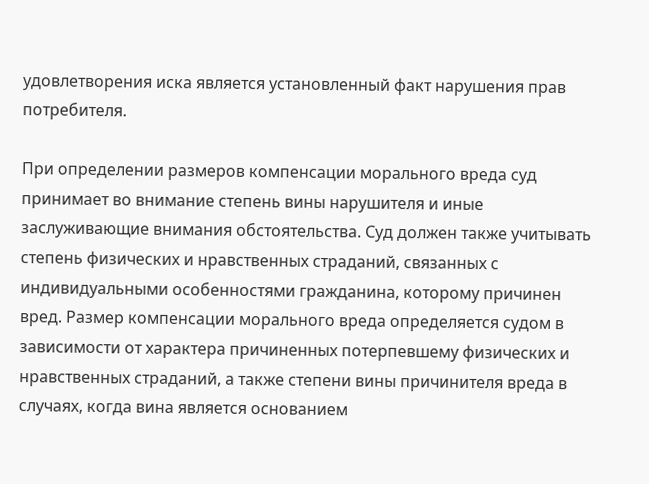удовлетворения иска является установленный факт нарушения прав потребителя.

При определении размеров компенсации морального вреда суд принимает во внимание степень вины нарушителя и иные заслуживающие внимания обстоятельства. Суд должен также учитывать степень физических и нравственных страданий, связанных с индивидуальными особенностями гражданина, которому причинен вред. Размер компенсации морального вреда определяется судом в зависимости от характера причиненных потерпевшему физических и нравственных страданий, а также степени вины причинителя вреда в случаях, когда вина является основанием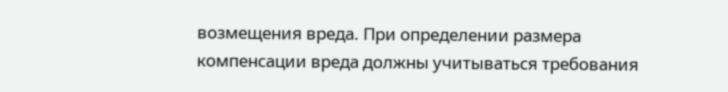возмещения вреда. При определении размера компенсации вреда должны учитываться требования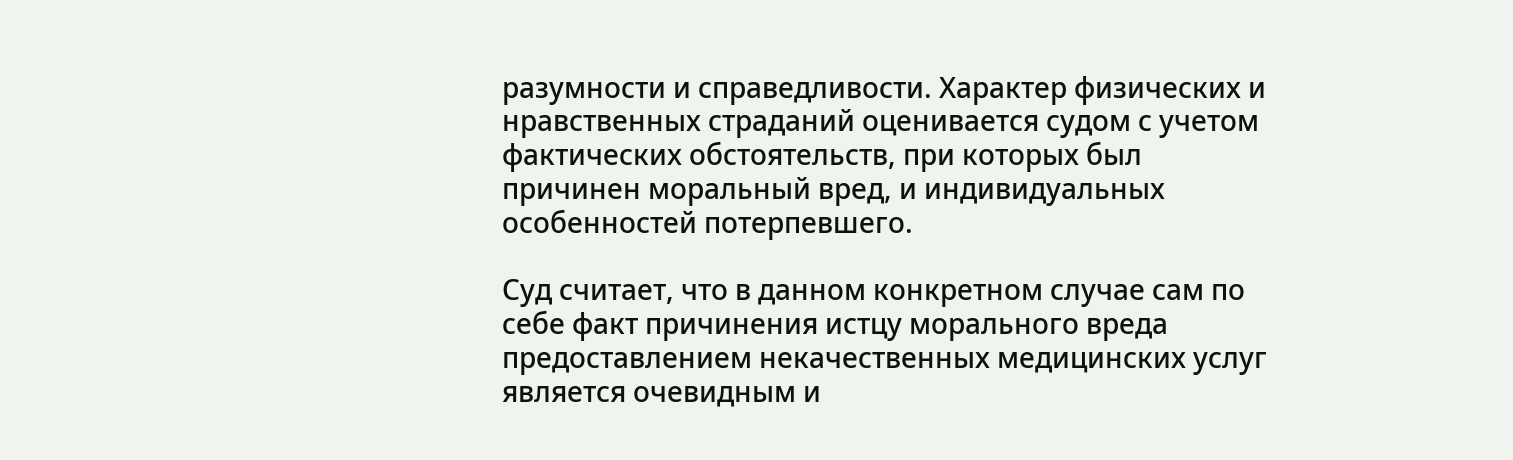разумности и справедливости. Характер физических и нравственных страданий оценивается судом с учетом фактических обстоятельств, при которых был причинен моральный вред, и индивидуальных особенностей потерпевшего.

Суд считает, что в данном конкретном случае сам по себе факт причинения истцу морального вреда предоставлением некачественных медицинских услуг является очевидным и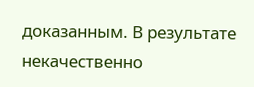доказанным. В результате некачественно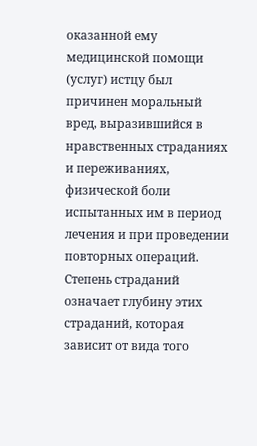оказанной ему медицинской помощи (услуг) истцу был причинен моральный вред, выразившийся в нравственных страданиях и переживаниях, физической боли испытанных им в период лечения и при проведении повторных операций. Степень страданий означает глубину этих страданий, которая зависит от вида того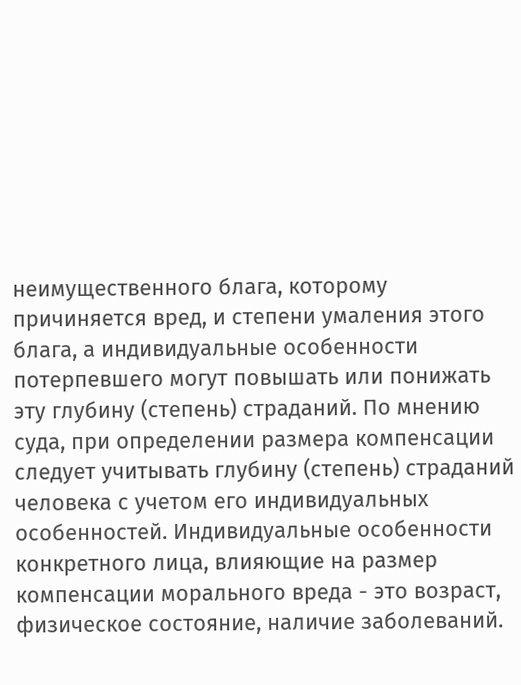неимущественного блага, которому причиняется вред, и степени умаления этого блага, а индивидуальные особенности потерпевшего могут повышать или понижать эту глубину (степень) страданий. По мнению суда, при определении размера компенсации следует учитывать глубину (степень) страданий человека с учетом его индивидуальных особенностей. Индивидуальные особенности конкретного лица, влияющие на размер компенсации морального вреда - это возраст, физическое состояние, наличие заболеваний.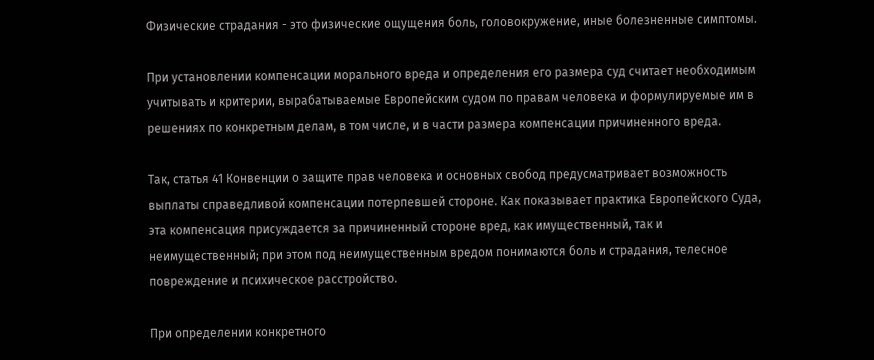Физические страдания - это физические ощущения боль, головокружение, иные болезненные симптомы.

При установлении компенсации морального вреда и определения его размера суд считает необходимым учитывать и критерии, вырабатываемые Европейским судом по правам человека и формулируемые им в решениях по конкретным делам, в том числе, и в части размера компенсации причиненного вреда.

Так, статья 41 Конвенции о защите прав человека и основных свобод предусматривает возможность выплаты справедливой компенсации потерпевшей стороне. Как показывает практика Европейского Суда, эта компенсация присуждается за причиненный стороне вред, как имущественный, так и неимущественный; при этом под неимущественным вредом понимаются боль и страдания, телесное повреждение и психическое расстройство.

При определении конкретного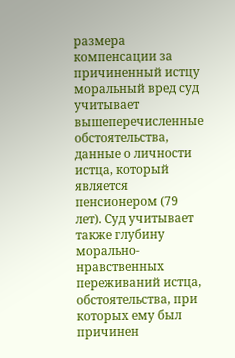размера компенсации за причиненный истцу моральный вред суд учитывает вышеперечисленные обстоятельства, данные о личности истца, который является пенсионером (79 лет). Суд учитывает также глубину морально-нравственных переживаний истца, обстоятельства, при которых ему был причинен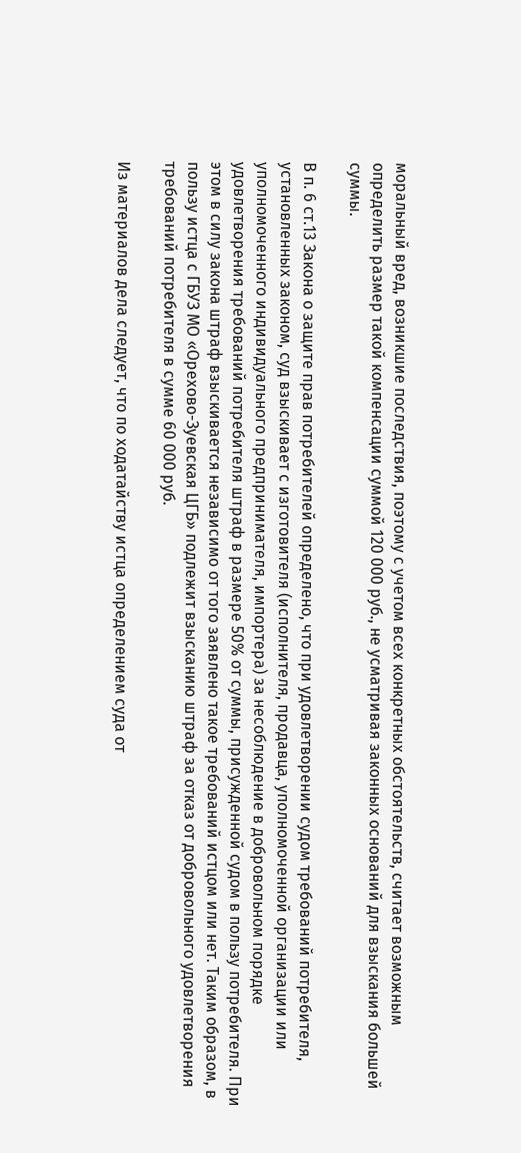моральный вред, возникшие последствия, поэтому с учетом всех конкретных обстоятельств, считает возможным определить размер такой компенсации суммой 120 000 руб., не усматривая законных оснований для взыскания большей суммы.

В п. 6 ст.13 Закона о защите прав потребителей определено, что при удовлетворении судом требований потребителя, установленных законом, суд взыскивает с изготовителя (исполнителя, продавца, уполномоченной организации или уполномоченного индивидуального предпринимателя, импортера) за несоблюдение в добровольном порядке удовлетворения требований потребителя штраф в размере 50% от суммы, присужденной судом в пользу потребителя. При этом в силу закона штраф взыскивается независимо от того заявлено такое требований истцом или нет. Таким образом, в пользу истца с ГБУЗ МО «Орехово-Зуевская ЦГБ» подлежит взысканию штраф за отказ от добровольного удовлетворения требований потребителя в сумме 60 000 руб.

Из материалов дела следует, что по ходатайству истца определением суда от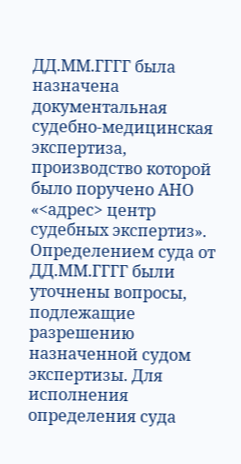ДД.ММ.ГГГГ была назначена документальная судебно-медицинская экспертиза, производство которой было поручено АНО «<адрес> центр судебных экспертиз». Определением суда от ДД.ММ.ГГГГ были уточнены вопросы, подлежащие разрешению назначенной судом экспертизы. Для исполнения определения суда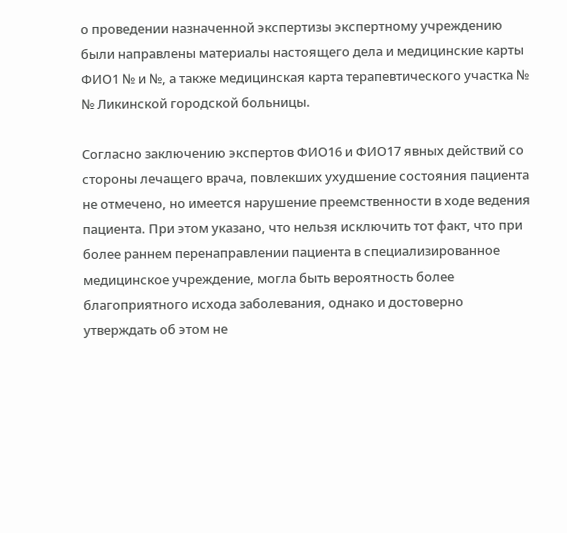о проведении назначенной экспертизы экспертному учреждению были направлены материалы настоящего дела и медицинские карты ФИО1 № и №, а также медицинская карта терапевтического участка № № Ликинской городской больницы.

Согласно заключению экспертов ФИО16 и ФИО17 явных действий со стороны лечащего врача, повлекших ухудшение состояния пациента не отмечено, но имеется нарушение преемственности в ходе ведения пациента. При этом указано, что нельзя исключить тот факт, что при более раннем перенаправлении пациента в специализированное медицинское учреждение, могла быть вероятность более благоприятного исхода заболевания, однако и достоверно утверждать об этом не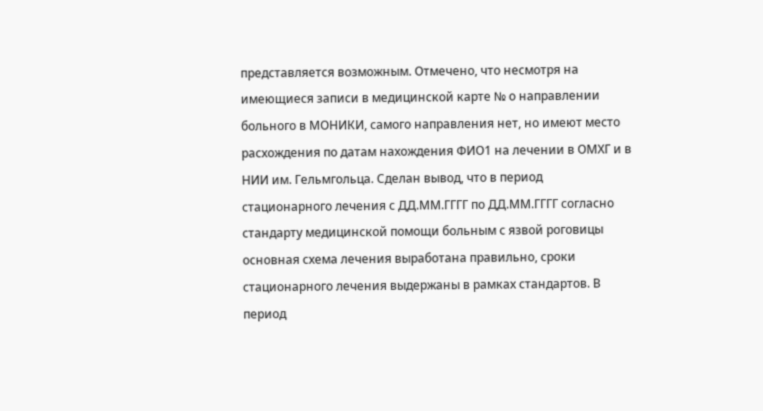представляется возможным. Отмечено, что несмотря на имеющиеся записи в медицинской карте № о направлении больного в МОНИКИ, самого направления нет, но имеют место расхождения по датам нахождения ФИО1 на лечении в ОМХГ и в НИИ им. Гельмгольца. Сделан вывод, что в период стационарного лечения с ДД.ММ.ГГГГ по ДД.ММ.ГГГГ согласно стандарту медицинской помощи больным с язвой роговицы основная схема лечения выработана правильно, сроки стационарного лечения выдержаны в рамках стандартов. В период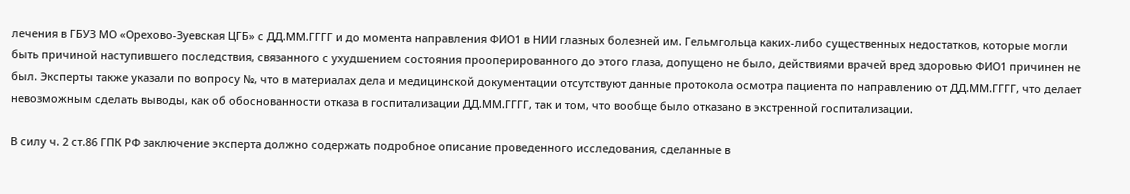лечения в ГБУЗ МО «Орехово-Зуевская ЦГБ» с ДД.ММ.ГГГГ и до момента направления ФИО1 в НИИ глазных болезней им. Гельмгольца каких-либо существенных недостатков, которые могли быть причиной наступившего последствия, связанного с ухудшением состояния прооперированного до этого глаза, допущено не было, действиями врачей вред здоровью ФИО1 причинен не был. Эксперты также указали по вопросу №, что в материалах дела и медицинской документации отсутствуют данные протокола осмотра пациента по направлению от ДД.ММ.ГГГГ, что делает невозможным сделать выводы, как об обоснованности отказа в госпитализации ДД.ММ.ГГГГ, так и том, что вообще было отказано в экстренной госпитализации.

В силу ч. 2 ст.86 ГПК РФ заключение эксперта должно содержать подробное описание проведенного исследования, сделанные в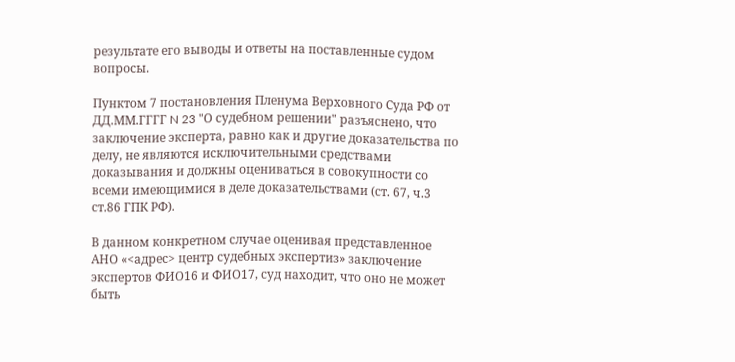результате его выводы и ответы на поставленные судом вопросы.

Пунктом 7 постановления Пленума Верховного Суда РФ от ДД.ММ.ГГГГ N 23 "О судебном решении" разъяснено, что заключение эксперта, равно как и другие доказательства по делу, не являются исключительными средствами доказывания и должны оцениваться в совокупности со всеми имеющимися в деле доказательствами (ст. 67, ч.3 ст.86 ГПК РФ).

В данном конкретном случае оценивая представленное АНО «<адрес> центр судебных экспертиз» заключение экспертов ФИО16 и ФИО17, суд находит, что оно не может быть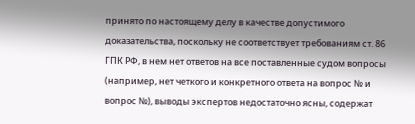принято по настоящему делу в качестве допустимого доказательства, поскольку не соответствует требованиям ст. 86 ГПК РФ, в нем нет ответов на все поставленные судом вопросы (например, нет четкого и конкретного ответа на вопрос № и вопрос №), выводы экспертов недостаточно ясны, содержат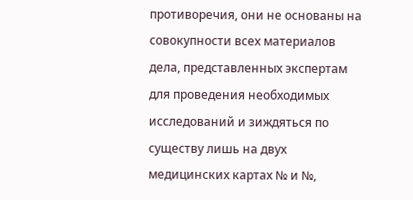противоречия, они не основаны на совокупности всех материалов дела, представленных экспертам для проведения необходимых исследований и зиждяться по существу лишь на двух медицинских картах № и №,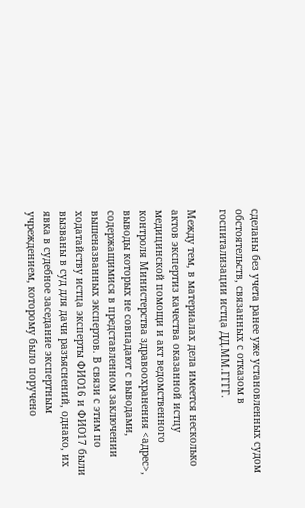сделаны без учета ранее уже установленных судом обстоятельств, связанных с отказом в госпитализации истца ДД.ММ.ГГГГ.

Между тем, в материалах дела имеется несколько актов экспертиз качества оказанной истцу медицинской помощи и акт ведомственного контроля Министерства здравоохранения <адрес>, выводы которых не совпадают с выводами, содержащимися в представленном заключении вышеназванных экспертов. В связи с этим по ходатайству истца эксперты ФИО16 и ФИО17 были вызваны в суд для дачи разъяснений, однако, их явка в судебное заседание экспертным учреждением, которому было поручено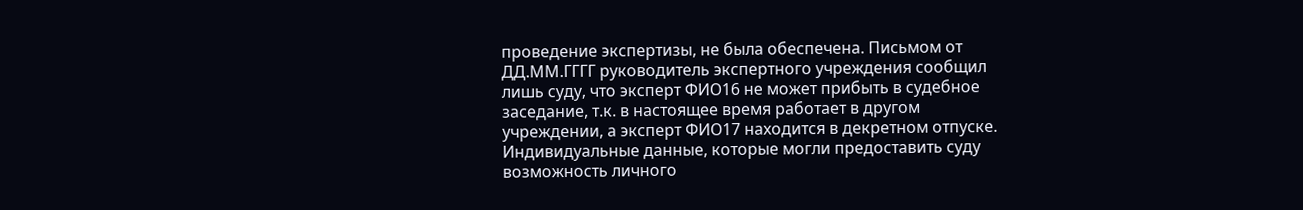проведение экспертизы, не была обеспечена. Письмом от ДД.ММ.ГГГГ руководитель экспертного учреждения сообщил лишь суду, что эксперт ФИО16 не может прибыть в судебное заседание, т.к. в настоящее время работает в другом учреждении, а эксперт ФИО17 находится в декретном отпуске. Индивидуальные данные, которые могли предоставить суду возможность личного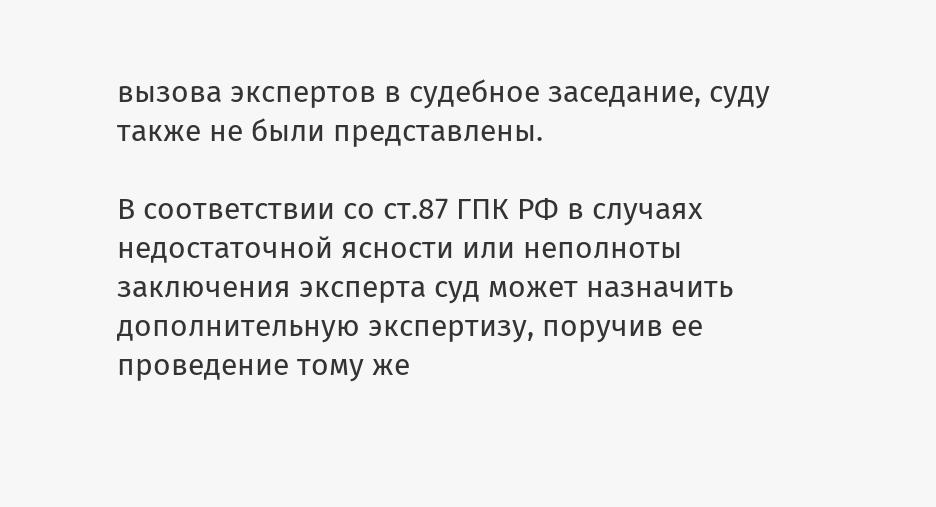вызова экспертов в судебное заседание, суду также не были представлены.

В соответствии со ст.87 ГПК РФ в случаях недостаточной ясности или неполноты заключения эксперта суд может назначить дополнительную экспертизу, поручив ее проведение тому же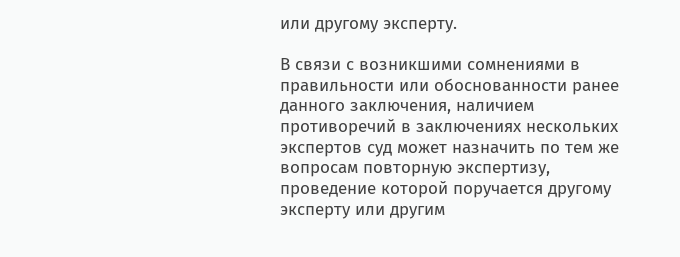или другому эксперту.

В связи с возникшими сомнениями в правильности или обоснованности ранее данного заключения, наличием противоречий в заключениях нескольких экспертов суд может назначить по тем же вопросам повторную экспертизу, проведение которой поручается другому эксперту или другим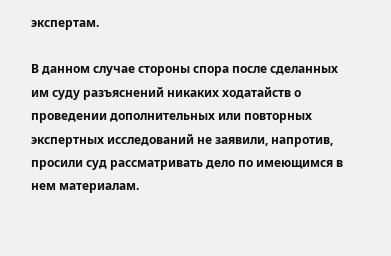экспертам.

В данном случае стороны спора после сделанных им суду разъяснений никаких ходатайств о проведении дополнительных или повторных экспертных исследований не заявили, напротив, просили суд рассматривать дело по имеющимся в нем материалам.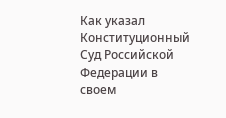Как указал Конституционный Суд Российской Федерации в своем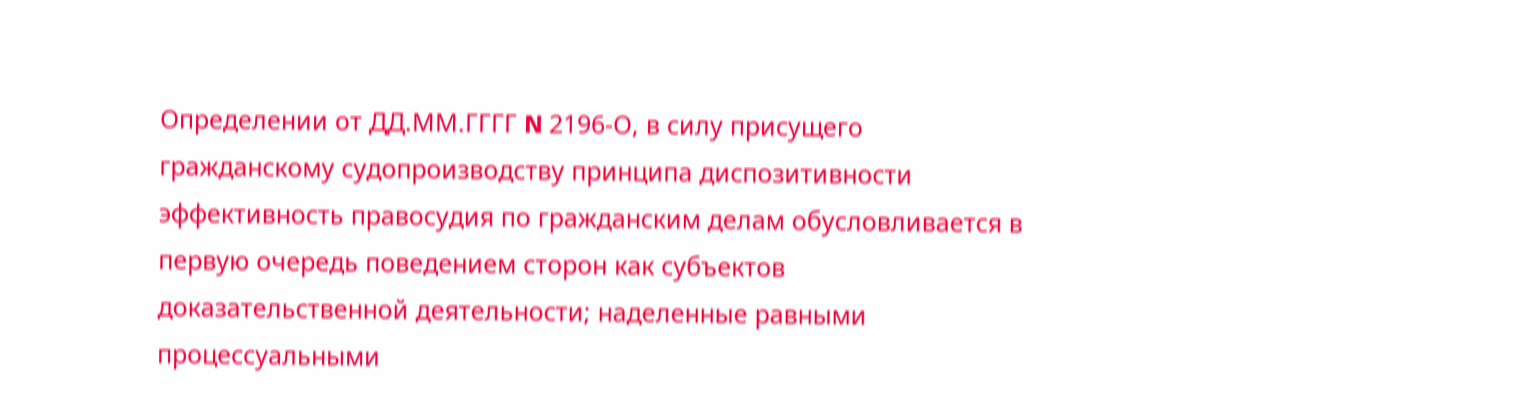Определении от ДД.ММ.ГГГГ N 2196-О, в силу присущего гражданскому судопроизводству принципа диспозитивности эффективность правосудия по гражданским делам обусловливается в первую очередь поведением сторон как субъектов доказательственной деятельности; наделенные равными процессуальными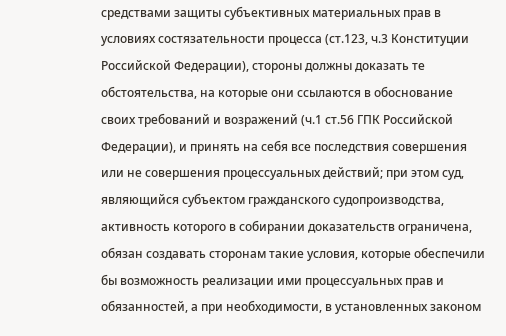средствами защиты субъективных материальных прав в условиях состязательности процесса (ст.123, ч.3 Конституции Российской Федерации), стороны должны доказать те обстоятельства, на которые они ссылаются в обоснование своих требований и возражений (ч.1 ст.56 ГПК Российской Федерации), и принять на себя все последствия совершения или не совершения процессуальных действий; при этом суд, являющийся субъектом гражданского судопроизводства, активность которого в собирании доказательств ограничена, обязан создавать сторонам такие условия, которые обеспечили бы возможность реализации ими процессуальных прав и обязанностей, а при необходимости, в установленных законом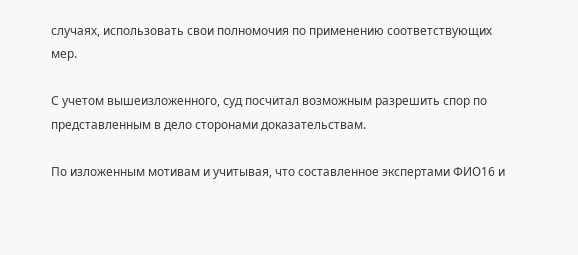случаях, использовать свои полномочия по применению соответствующих мер.

С учетом вышеизложенного, суд посчитал возможным разрешить спор по представленным в дело сторонами доказательствам.

По изложенным мотивам и учитывая, что составленное экспертами ФИО16 и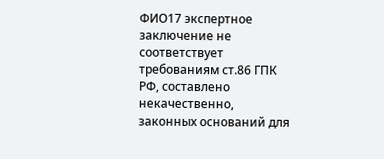ФИО17 экспертное заключение не соответствует требованиям ст.86 ГПК РФ, составлено некачественно, законных оснований для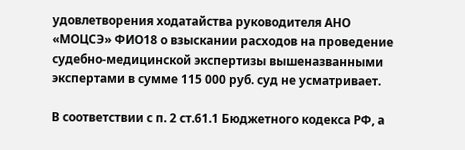удовлетворения ходатайства руководителя АНО «МОЦСЭ» ФИО18 о взыскании расходов на проведение судебно-медицинской экспертизы вышеназванными экспертами в сумме 115 000 руб. суд не усматривает.

В соответствии с п. 2 ст.61.1 Бюджетного кодекса РФ, а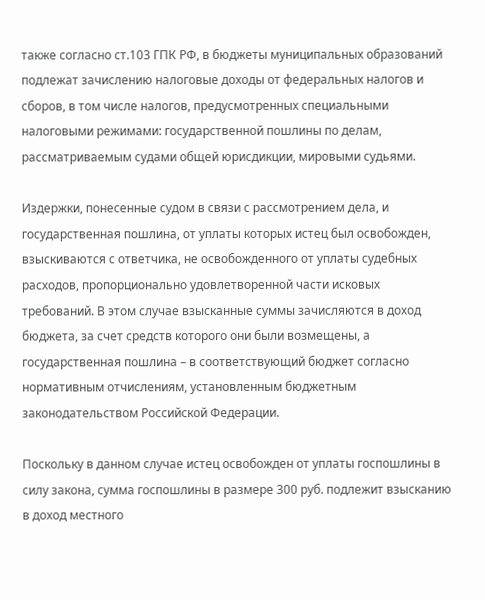также согласно ст.103 ГПК РФ, в бюджеты муниципальных образований подлежат зачислению налоговые доходы от федеральных налогов и сборов, в том числе налогов, предусмотренных специальными налоговыми режимами: государственной пошлины по делам, рассматриваемым судами общей юрисдикции, мировыми судьями.

Издержки, понесенные судом в связи с рассмотрением дела, и государственная пошлина, от уплаты которых истец был освобожден, взыскиваются с ответчика, не освобожденного от уплаты судебных расходов, пропорционально удовлетворенной части исковых требований. В этом случае взысканные суммы зачисляются в доход бюджета, за счет средств которого они были возмещены, а государственная пошлина – в соответствующий бюджет согласно нормативным отчислениям, установленным бюджетным законодательством Российской Федерации.

Поскольку в данном случае истец освобожден от уплаты госпошлины в силу закона, сумма госпошлины в размере 300 руб. подлежит взысканию в доход местного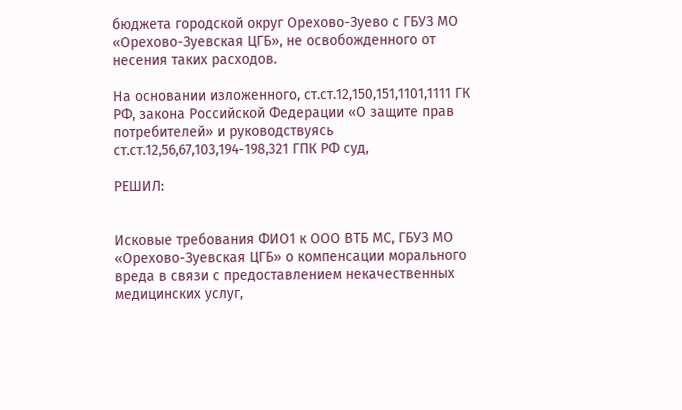бюджета городской округ Орехово-Зуево с ГБУЗ МО «Орехово-Зуевская ЦГБ», не освобожденного от несения таких расходов.

На основании изложенного, ст.ст.12,150,151,1101,1111 ГК РФ, закона Российской Федерации «О защите прав потребителей» и руководствуясь ст.ст.12,56,67,103,194-198,321 ГПК РФ суд,

РЕШИЛ:


Исковые требования ФИО1 к ООО ВТБ МС, ГБУЗ МО «Орехово-Зуевская ЦГБ» о компенсации морального вреда в связи с предоставлением некачественных медицинских услуг,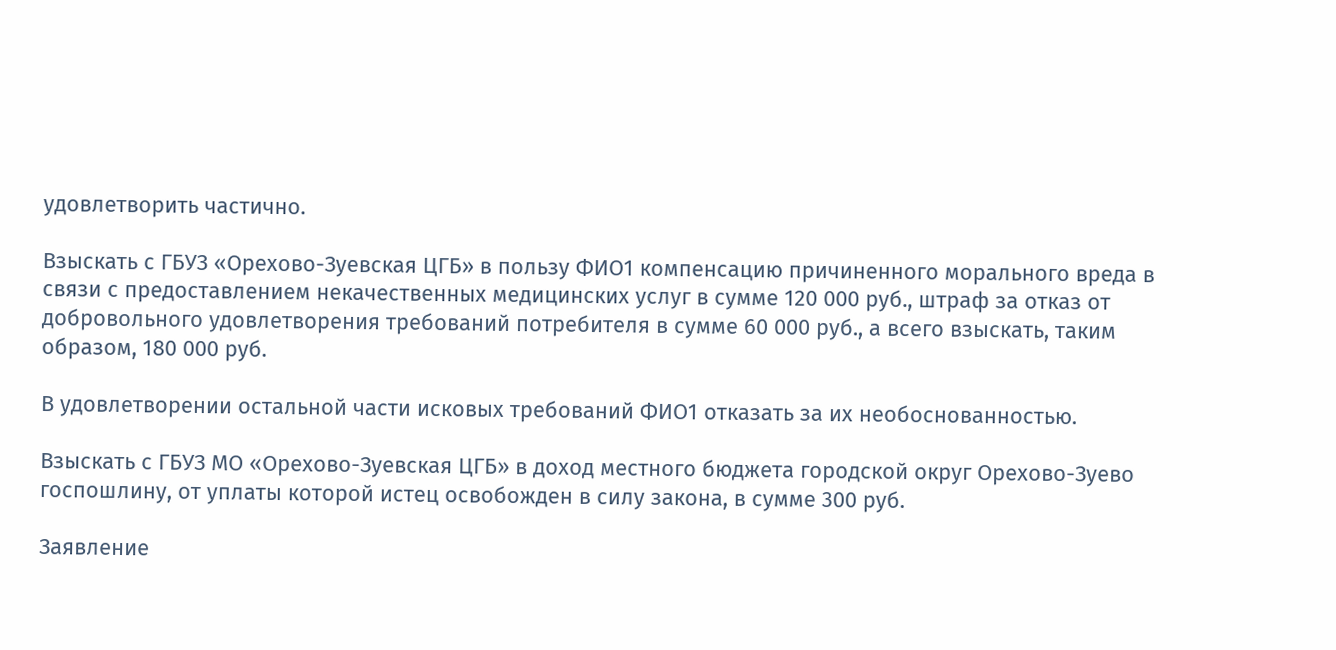удовлетворить частично.

Взыскать с ГБУЗ «Орехово-Зуевская ЦГБ» в пользу ФИО1 компенсацию причиненного морального вреда в связи с предоставлением некачественных медицинских услуг в сумме 120 000 руб., штраф за отказ от добровольного удовлетворения требований потребителя в сумме 60 000 руб., а всего взыскать, таким образом, 180 000 руб.

В удовлетворении остальной части исковых требований ФИО1 отказать за их необоснованностью.

Взыскать с ГБУЗ МО «Орехово-Зуевская ЦГБ» в доход местного бюджета городской округ Орехово-Зуево госпошлину, от уплаты которой истец освобожден в силу закона, в сумме 300 руб.

Заявление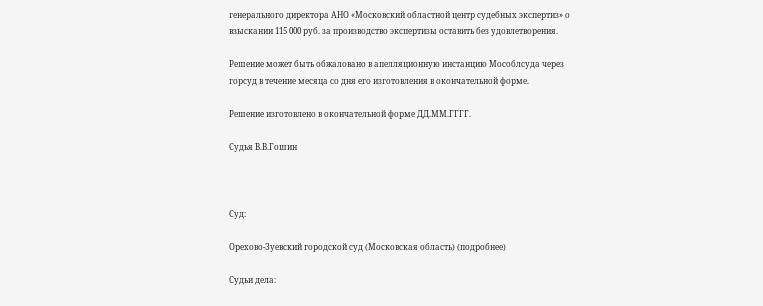генерального директора АНО «Московский областной центр судебных экспертиз» о взыскании 115 000 руб. за производство экспертизы оставить без удовлетворения.

Решение может быть обжаловано в апелляционную инстанцию Мособлсуда через горсуд в течение месяца со дня его изготовления в окончательной форме.

Решение изготовлено в окончательной форме ДД.ММ.ГГГГ.

Судья В.В.Гошин



Суд:

Орехово-Зуевский городской суд (Московская область) (подробнее)

Судьи дела: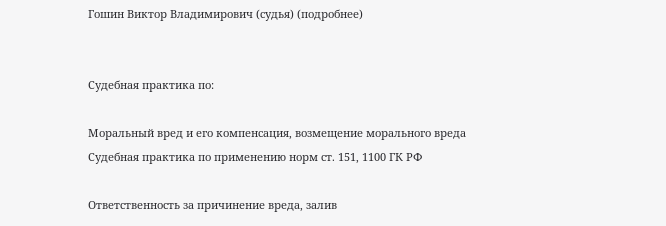Гошин Виктор Владимирович (судья) (подробнее)


Судебная практика по:

Моральный вред и его компенсация, возмещение морального вреда
Судебная практика по применению норм ст. 151, 1100 ГК РФ

Ответственность за причинение вреда, залив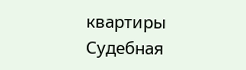квартиры
Судебная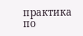практика по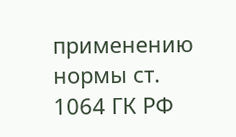применению нормы ст. 1064 ГК РФ